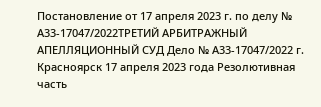Постановление от 17 апреля 2023 г. по делу № А33-17047/2022ТРЕТИЙ АРБИТРАЖНЫЙ АПЕЛЛЯЦИОННЫЙ СУД Дело № А33-17047/2022 г. Красноярск 17 апреля 2023 года Резолютивная часть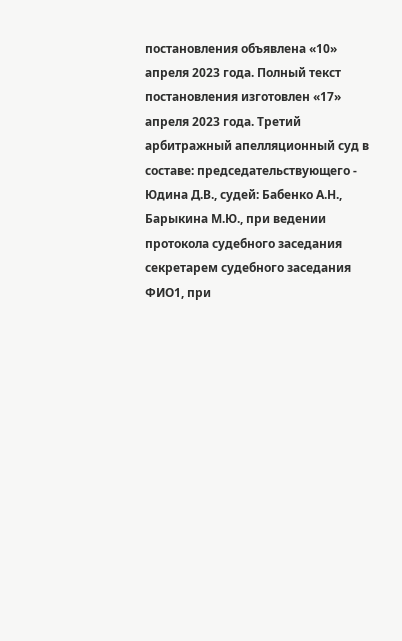постановления объявлена «10» апреля 2023 года. Полный текст постановления изготовлен «17» апреля 2023 года. Третий арбитражный апелляционный суд в составе: председательствующего - Юдина Д.В., судей: Бабенко А.Н., Барыкина М.Ю., при ведении протокола судебного заседания секретарем судебного заседания ФИО1, при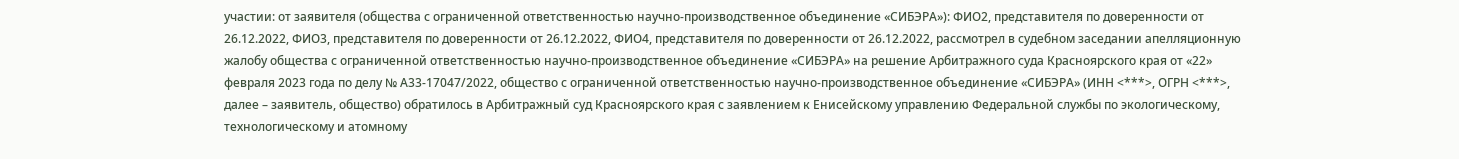участии: от заявителя (общества с ограниченной ответственностью научно-производственное объединение «СИБЭРА»): ФИО2, представителя по доверенности от 26.12.2022, ФИО3, представителя по доверенности от 26.12.2022, ФИО4, представителя по доверенности от 26.12.2022, рассмотрел в судебном заседании апелляционную жалобу общества с ограниченной ответственностью научно-производственное объединение «СИБЭРА» на решение Арбитражного суда Красноярского края от «22» февраля 2023 года по делу № А33-17047/2022, общество с ограниченной ответственностью научно-производственное объединение «СИБЭРА» (ИНН <***>, ОГРН <***>, далее – заявитель, общество) обратилось в Арбитражный суд Красноярского края с заявлением к Енисейскому управлению Федеральной службы по экологическому, технологическому и атомному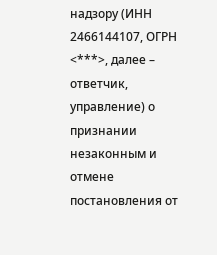надзору (ИНН 2466144107, ОГРН <***>, далее – ответчик, управление) о признании незаконным и отмене постановления от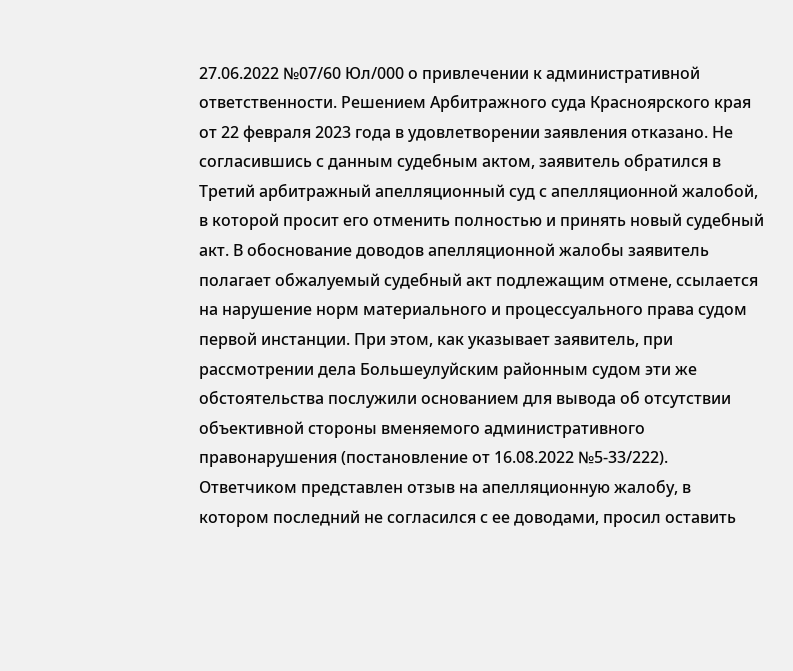27.06.2022 №07/60 Юл/000 о привлечении к административной ответственности. Решением Арбитражного суда Красноярского края от 22 февраля 2023 года в удовлетворении заявления отказано. Не согласившись с данным судебным актом, заявитель обратился в Третий арбитражный апелляционный суд с апелляционной жалобой, в которой просит его отменить полностью и принять новый судебный акт. В обоснование доводов апелляционной жалобы заявитель полагает обжалуемый судебный акт подлежащим отмене, ссылается на нарушение норм материального и процессуального права судом первой инстанции. При этом, как указывает заявитель, при рассмотрении дела Большеулуйским районным судом эти же обстоятельства послужили основанием для вывода об отсутствии объективной стороны вменяемого административного правонарушения (постановление от 16.08.2022 №5-33/222). Ответчиком представлен отзыв на апелляционную жалобу, в котором последний не согласился с ее доводами, просил оставить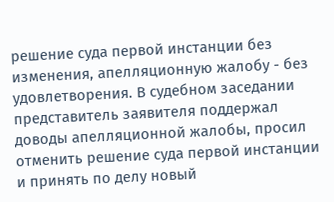решение суда первой инстанции без изменения, апелляционную жалобу - без удовлетворения. В судебном заседании представитель заявителя поддержал доводы апелляционной жалобы, просил отменить решение суда первой инстанции и принять по делу новый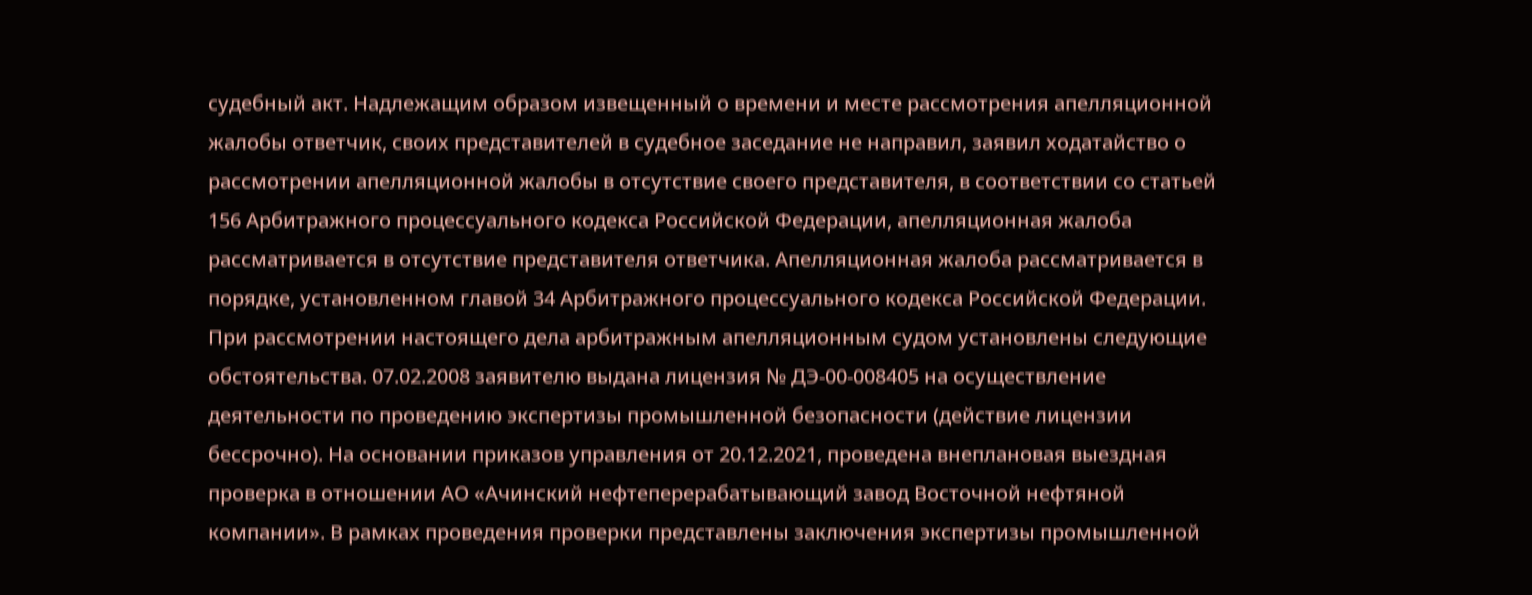судебный акт. Надлежащим образом извещенный о времени и месте рассмотрения апелляционной жалобы ответчик, своих представителей в судебное заседание не направил, заявил ходатайство о рассмотрении апелляционной жалобы в отсутствие своего представителя, в соответствии со статьей 156 Арбитражного процессуального кодекса Российской Федерации, апелляционная жалоба рассматривается в отсутствие представителя ответчика. Апелляционная жалоба рассматривается в порядке, установленном главой 34 Арбитражного процессуального кодекса Российской Федерации. При рассмотрении настоящего дела арбитражным апелляционным судом установлены следующие обстоятельства. 07.02.2008 заявителю выдана лицензия № ДЭ-00-008405 на осуществление деятельности по проведению экспертизы промышленной безопасности (действие лицензии бессрочно). На основании приказов управления от 20.12.2021, проведена внеплановая выездная проверка в отношении АО «Ачинский нефтеперерабатывающий завод Восточной нефтяной компании». В рамках проведения проверки представлены заключения экспертизы промышленной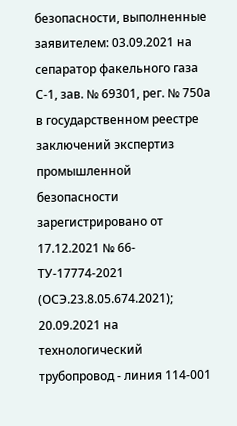безопасности, выполненные заявителем: 03.09.2021 на сепаратор факельного газа С-1, зав. № 69301, рег. № 750а в государственном реестре заключений экспертиз промышленной безопасности зарегистрировано от 17.12.2021 № 66-ТУ-17774-2021 (ОСЭ.23.8.05.674.2021); 20.09.2021 на технологический трубопровод - линия 114-001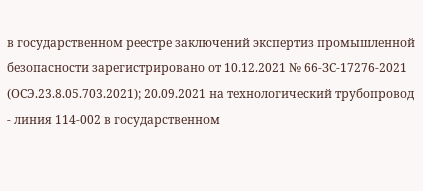в государственном реестре заключений экспертиз промышленной безопасности зарегистрировано от 10.12.2021 № 66-ЗС-17276-2021 (ОСЭ.23.8.05.703.2021); 20.09.2021 на технологический трубопровод - линия 114-002 в государственном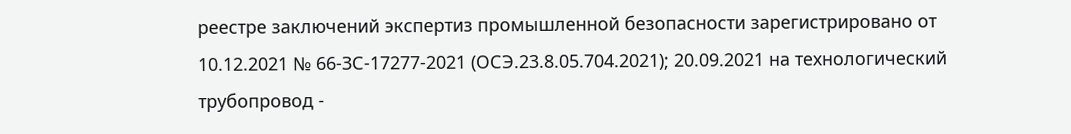реестре заключений экспертиз промышленной безопасности зарегистрировано от 10.12.2021 № 66-ЗС-17277-2021 (ОСЭ.23.8.05.704.2021); 20.09.2021 на технологический трубопровод -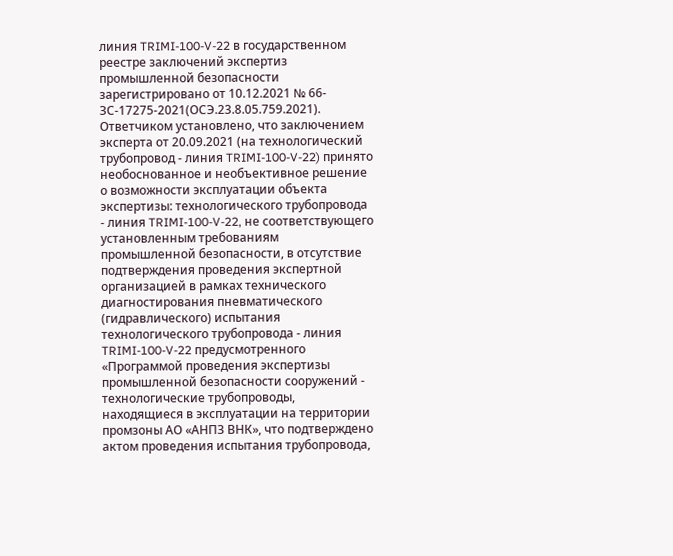линия TRIMI-100-V-22 в государственном реестре заключений экспертиз промышленной безопасности зарегистрировано от 10.12.2021 № 66-ЗС-17275-2021(ОСЭ.23.8.05.759.2021). Ответчиком установлено, что заключением эксперта от 20.09.2021 (на технологический трубопровод - линия TRIMI-100-V-22) принято необоснованное и необъективное решение о возможности эксплуатации объекта экспертизы: технологического трубопровода - линия TRIMI-100-V-22, не соответствующего установленным требованиям промышленной безопасности, в отсутствие подтверждения проведения экспертной организацией в рамках технического диагностирования пневматического (гидравлического) испытания технологического трубопровода - линия TRIMI-100-V-22 предусмотренного «Программой проведения экспертизы промышленной безопасности сооружений - технологические трубопроводы, находящиеся в эксплуатации на территории промзоны АО «АНПЗ ВНК», что подтверждено актом проведения испытания трубопровода,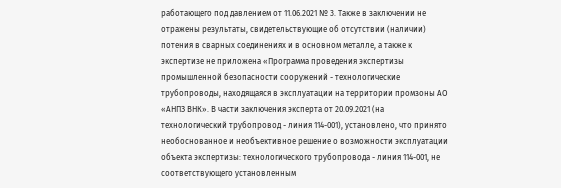работающего под давлением от 11.06.2021 № 3. Также в заключении не отражены результаты, свидетельствующие об отсутствии (наличии) потения в сварных соединениях и в основном металле, а также к экспертизе не приложена «Программа проведения экспертизы промышленной безопасности сооружений - технологические трубопроводы, находящаяся в эксплуатации на территории промзоны АО «АНПЗ ВНК». В части заключения эксперта от 20.09.2021 (на технологический трубопровод - линия 114-001), установлено, что принято необоснованное и необъективное решение о возможности эксплуатации объекта экспертизы: технологического трубопровода - линия 114-001, не соответствующего установленным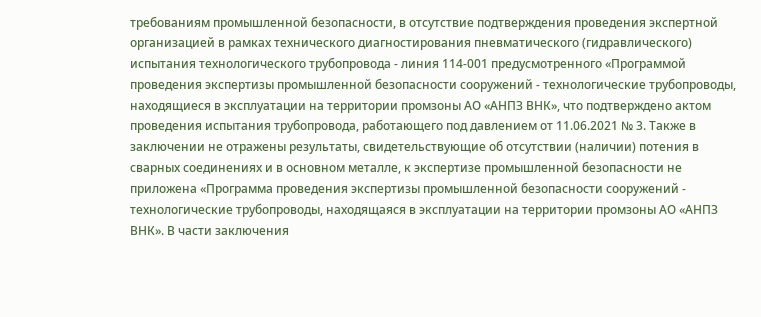требованиям промышленной безопасности, в отсутствие подтверждения проведения экспертной организацией в рамках технического диагностирования пневматического (гидравлического) испытания технологического трубопровода - линия 114-001 предусмотренного «Программой проведения экспертизы промышленной безопасности сооружений - технологические трубопроводы, находящиеся в эксплуатации на территории промзоны АО «АНПЗ ВНК», что подтверждено актом проведения испытания трубопровода, работающего под давлением от 11.06.2021 № 3. Также в заключении не отражены результаты, свидетельствующие об отсутствии (наличии) потения в сварных соединениях и в основном металле, к экспертизе промышленной безопасности не приложена «Программа проведения экспертизы промышленной безопасности сооружений - технологические трубопроводы, находящаяся в эксплуатации на территории промзоны АО «АНПЗ ВНК». В части заключения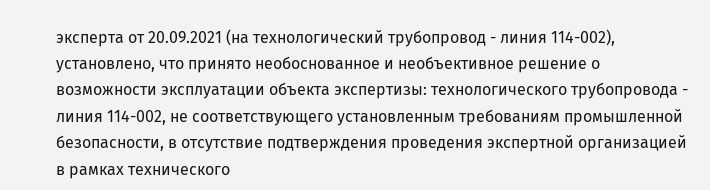эксперта от 20.09.2021 (на технологический трубопровод - линия 114-002), установлено, что принято необоснованное и необъективное решение о возможности эксплуатации объекта экспертизы: технологического трубопровода - линия 114-002, не соответствующего установленным требованиям промышленной безопасности, в отсутствие подтверждения проведения экспертной организацией в рамках технического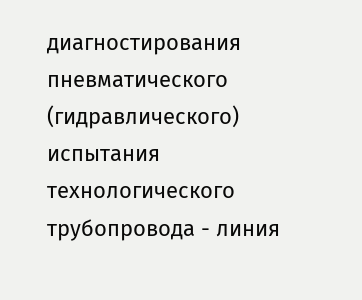диагностирования пневматического (гидравлического) испытания технологического трубопровода - линия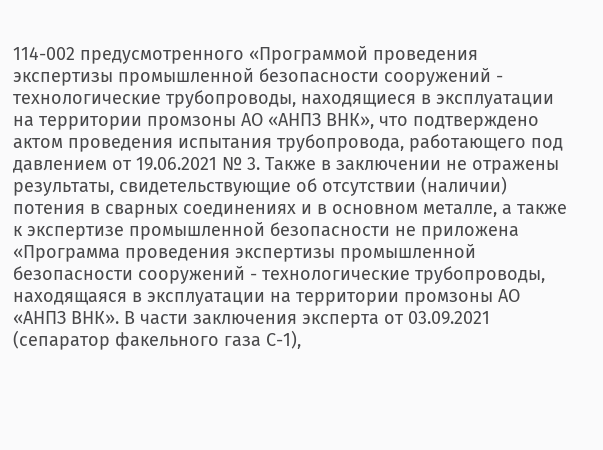114-002 предусмотренного «Программой проведения экспертизы промышленной безопасности сооружений - технологические трубопроводы, находящиеся в эксплуатации на территории промзоны АО «АНПЗ ВНК», что подтверждено актом проведения испытания трубопровода, работающего под давлением от 19.06.2021 № 3. Также в заключении не отражены результаты, свидетельствующие об отсутствии (наличии) потения в сварных соединениях и в основном металле, а также к экспертизе промышленной безопасности не приложена «Программа проведения экспертизы промышленной безопасности сооружений - технологические трубопроводы, находящаяся в эксплуатации на территории промзоны АО «АНПЗ ВНК». В части заключения эксперта от 03.09.2021 (сепаратор факельного газа С-1),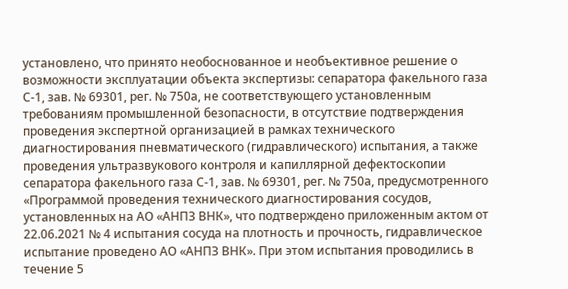установлено, что принято необоснованное и необъективное решение о возможности эксплуатации объекта экспертизы: сепаратора факельного газа С-1, зав. № 69301, рег. № 750а, не соответствующего установленным требованиям промышленной безопасности, в отсутствие подтверждения проведения экспертной организацией в рамках технического диагностирования пневматического (гидравлического) испытания, а также проведения ультразвукового контроля и капиллярной дефектоскопии сепаратора факельного газа С-1, зав. № 69301, рег. № 750а, предусмотренного «Программой проведения технического диагностирования сосудов, установленных на АО «АНПЗ ВНК», что подтверждено приложенным актом от 22.06.2021 № 4 испытания сосуда на плотность и прочность, гидравлическое испытание проведено АО «АНПЗ ВНК». При этом испытания проводились в течение 5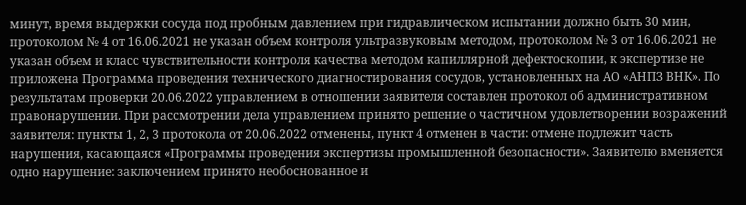минут, время выдержки сосуда под пробным давлением при гидравлическом испытании должно быть 30 мин, протоколом № 4 от 16.06.2021 не указан объем контроля ультразвуковым методом, протоколом № 3 от 16.06.2021 не указан объем и класс чувствительности контроля качества методом капиллярной дефектоскопии, к экспертизе не приложена Программа проведения технического диагностирования сосудов, установленных на АО «АНПЗ ВНК». По результатам проверки 20.06.2022 управлением в отношении заявителя составлен протокол об административном правонарушении. При рассмотрении дела управлением принято решение о частичном удовлетворении возражений заявителя: пункты 1, 2, 3 протокола от 20.06.2022 отменены, пункт 4 отменен в части: отмене подлежит часть нарушения, касающаяся «Программы проведения экспертизы промышленной безопасности». Заявителю вменяется одно нарушение: заключением принято необоснованное и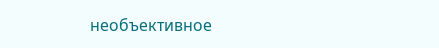необъективное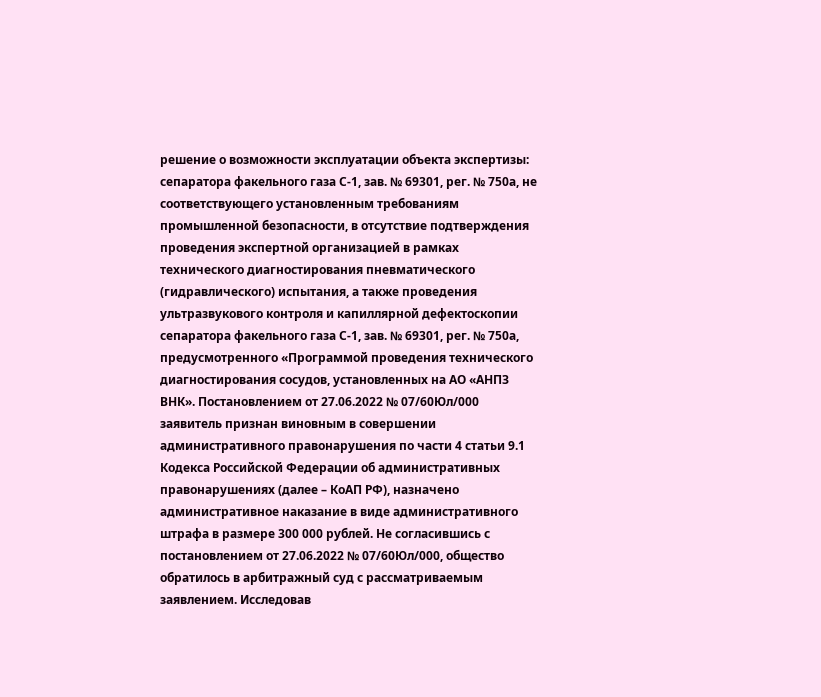решение о возможности эксплуатации объекта экспертизы: сепаратора факельного газа С-1, зав. № 69301, рег. № 750а, не соответствующего установленным требованиям промышленной безопасности, в отсутствие подтверждения проведения экспертной организацией в рамках технического диагностирования пневматического (гидравлического) испытания, а также проведения ультразвукового контроля и капиллярной дефектоскопии сепаратора факельного газа С-1, зав. № 69301, рег. № 750а, предусмотренного «Программой проведения технического диагностирования сосудов, установленных на АО «АНПЗ ВНК». Постановлением от 27.06.2022 № 07/60Юл/000 заявитель признан виновным в совершении административного правонарушения по части 4 статьи 9.1 Кодекса Российской Федерации об административных правонарушениях (далее – КоАП РФ), назначено административное наказание в виде административного штрафа в размере 300 000 рублей. Не согласившись с постановлением от 27.06.2022 № 07/60Юл/000, общество обратилось в арбитражный суд с рассматриваемым заявлением. Исследовав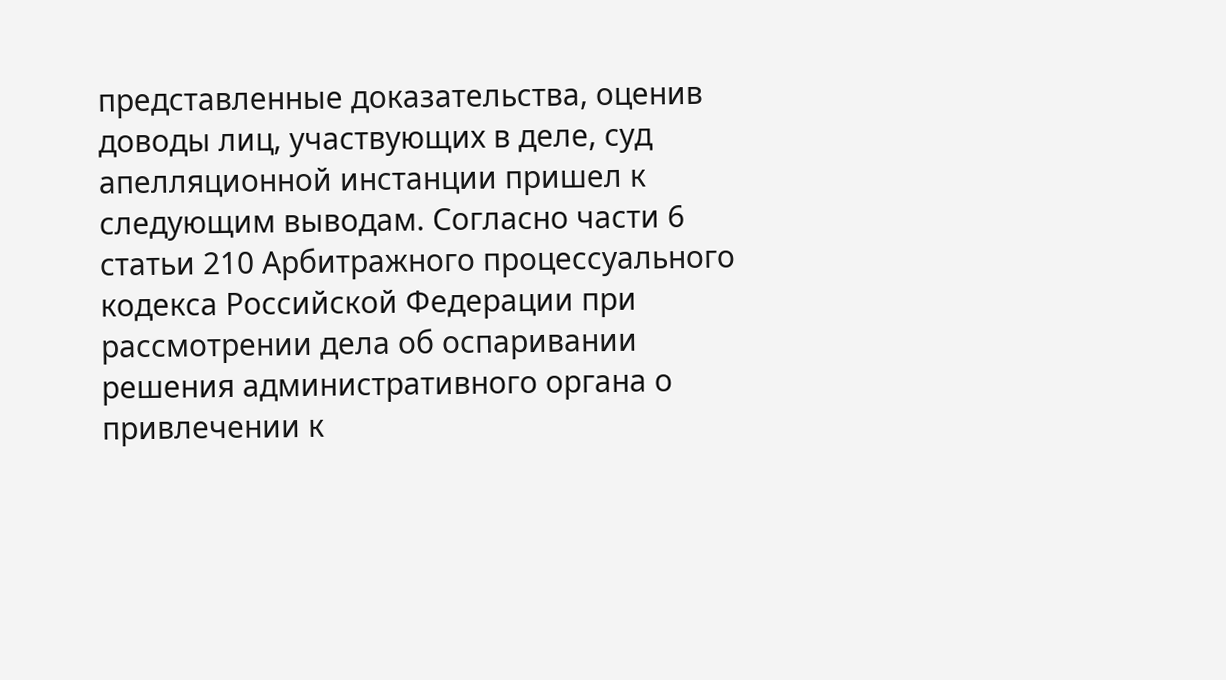представленные доказательства, оценив доводы лиц, участвующих в деле, суд апелляционной инстанции пришел к следующим выводам. Согласно части 6 статьи 210 Арбитражного процессуального кодекса Российской Федерации при рассмотрении дела об оспаривании решения административного органа о привлечении к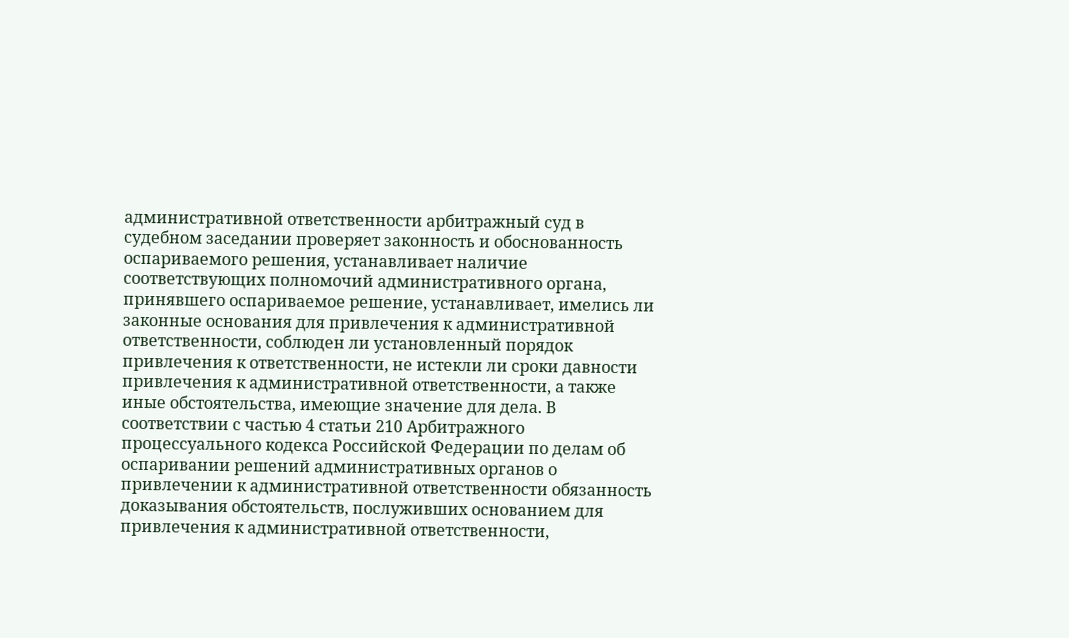административной ответственности арбитражный суд в судебном заседании проверяет законность и обоснованность оспариваемого решения, устанавливает наличие соответствующих полномочий административного органа, принявшего оспариваемое решение, устанавливает, имелись ли законные основания для привлечения к административной ответственности, соблюден ли установленный порядок привлечения к ответственности, не истекли ли сроки давности привлечения к административной ответственности, а также иные обстоятельства, имеющие значение для дела. В соответствии с частью 4 статьи 210 Арбитражного процессуального кодекса Российской Федерации по делам об оспаривании решений административных органов о привлечении к административной ответственности обязанность доказывания обстоятельств, послуживших основанием для привлечения к административной ответственности,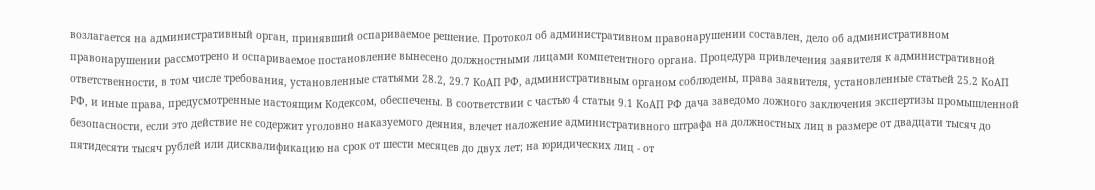возлагается на административный орган, принявший оспариваемое решение. Протокол об административном правонарушении составлен, дело об административном правонарушении рассмотрено и оспариваемое постановление вынесено должностными лицами компетентного органа. Процедура привлечения заявителя к административной ответственности, в том числе требования, установленные статьями 28.2, 29.7 КоАП РФ, административным органом соблюдены, права заявителя, установленные статьей 25.2 КоАП РФ, и иные права, предусмотренные настоящим Кодексом, обеспечены. В соответствии с частью 4 статьи 9.1 КоАП РФ дача заведомо ложного заключения экспертизы промышленной безопасности, если это действие не содержит уголовно наказуемого деяния, влечет наложение административного штрафа на должностных лиц в размере от двадцати тысяч до пятидесяти тысяч рублей или дисквалификацию на срок от шести месяцев до двух лет; на юридических лиц - от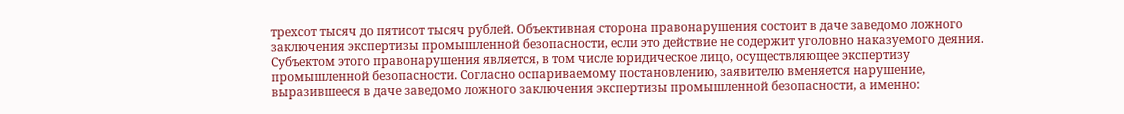трехсот тысяч до пятисот тысяч рублей. Объективная сторона правонарушения состоит в даче заведомо ложного заключения экспертизы промышленной безопасности, если это действие не содержит уголовно наказуемого деяния. Субъектом этого правонарушения является, в том числе юридическое лицо, осуществляющее экспертизу промышленной безопасности. Согласно оспариваемому постановлению, заявителю вменяется нарушение, выразившееся в даче заведомо ложного заключения экспертизы промышленной безопасности, а именно: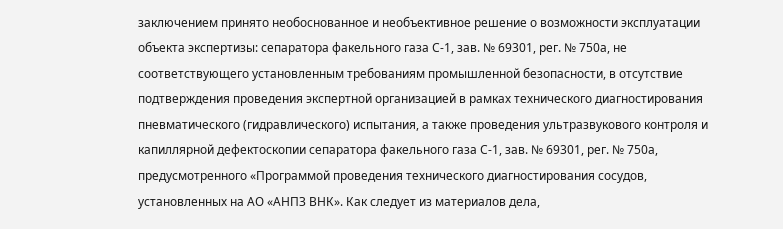заключением принято необоснованное и необъективное решение о возможности эксплуатации объекта экспертизы: сепаратора факельного газа С-1, зав. № 69301, рег. № 750а, не соответствующего установленным требованиям промышленной безопасности, в отсутствие подтверждения проведения экспертной организацией в рамках технического диагностирования пневматического (гидравлического) испытания, а также проведения ультразвукового контроля и капиллярной дефектоскопии сепаратора факельного газа С-1, зав. № 69301, рег. № 750а, предусмотренного «Программой проведения технического диагностирования сосудов, установленных на АО «АНПЗ ВНК». Как следует из материалов дела,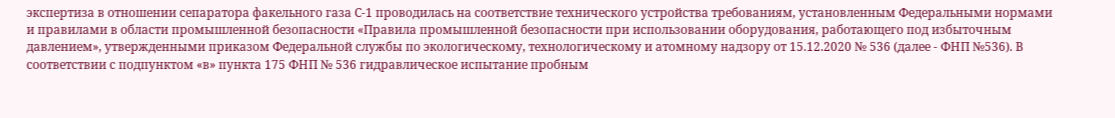экспертиза в отношении сепаратора факельного газа С-1 проводилась на соответствие технического устройства требованиям, установленным Федеральными нормами и правилами в области промышленной безопасности «Правила промышленной безопасности при использовании оборудования, работающего под избыточным давлением», утвержденными приказом Федеральной службы по экологическому, технологическому и атомному надзору от 15.12.2020 № 536 (далее - ФНП №536). В соответствии с подпунктом «в» пункта 175 ФНП № 536 гидравлическое испытание пробным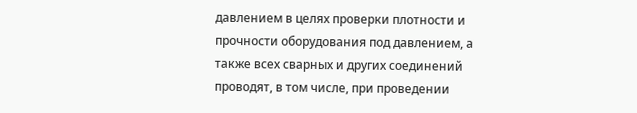давлением в целях проверки плотности и прочности оборудования под давлением, а также всех сварных и других соединений проводят, в том числе, при проведении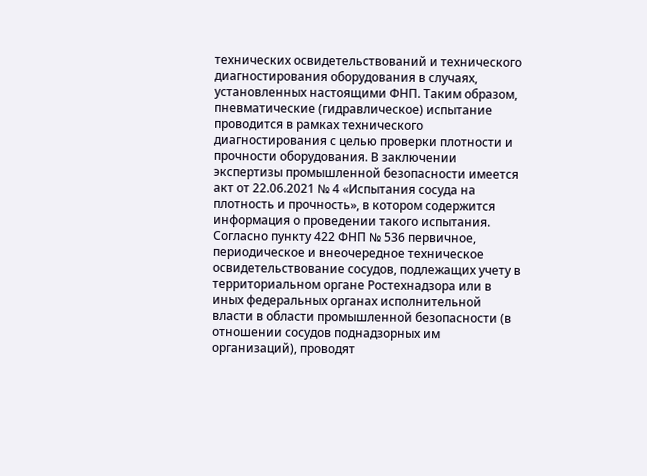технических освидетельствований и технического диагностирования оборудования в случаях, установленных настоящими ФНП. Таким образом, пневматические (гидравлическое) испытание проводится в рамках технического диагностирования с целью проверки плотности и прочности оборудования. В заключении экспертизы промышленной безопасности имеется акт от 22.06.2021 № 4 «Испытания сосуда на плотность и прочность», в котором содержится информация о проведении такого испытания. Согласно пункту 422 ФНП № 536 первичное, периодическое и внеочередное техническое освидетельствование сосудов, подлежащих учету в территориальном органе Ростехнадзора или в иных федеральных органах исполнительной власти в области промышленной безопасности (в отношении сосудов поднадзорных им организаций), проводят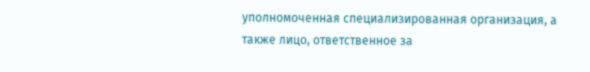уполномоченная специализированная организация, а также лицо, ответственное за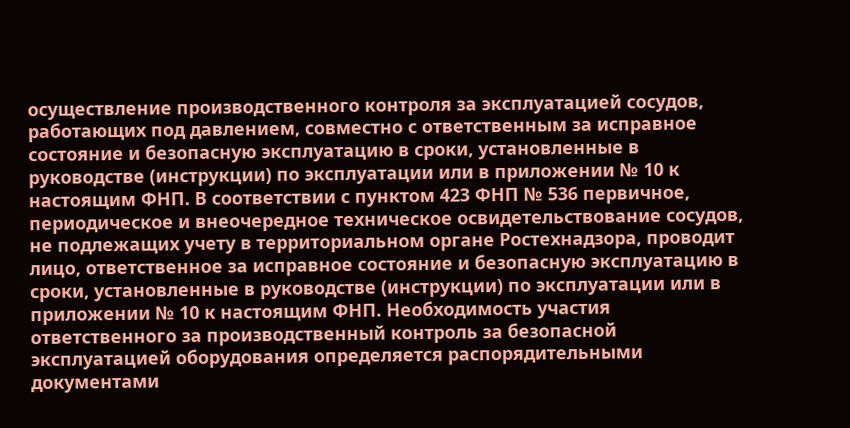осуществление производственного контроля за эксплуатацией сосудов, работающих под давлением, совместно с ответственным за исправное состояние и безопасную эксплуатацию в сроки, установленные в руководстве (инструкции) по эксплуатации или в приложении № 10 к настоящим ФНП. В соответствии с пунктом 423 ФНП № 536 первичное, периодическое и внеочередное техническое освидетельствование сосудов, не подлежащих учету в территориальном органе Ростехнадзора, проводит лицо, ответственное за исправное состояние и безопасную эксплуатацию в сроки, установленные в руководстве (инструкции) по эксплуатации или в приложении № 10 к настоящим ФНП. Необходимость участия ответственного за производственный контроль за безопасной эксплуатацией оборудования определяется распорядительными документами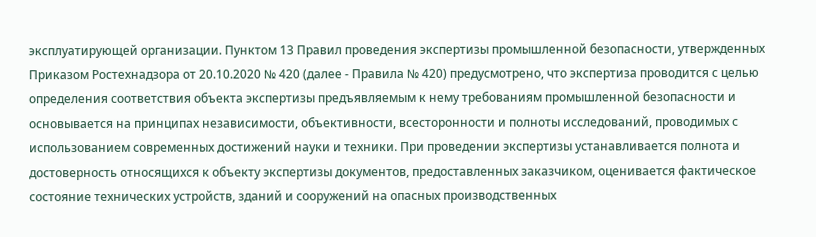эксплуатирующей организации. Пунктом 13 Правил проведения экспертизы промышленной безопасности, утвержденных Приказом Ростехнадзора от 20.10.2020 № 420 (далее - Правила № 420) предусмотрено, что экспертиза проводится с целью определения соответствия объекта экспертизы предъявляемым к нему требованиям промышленной безопасности и основывается на принципах независимости, объективности, всесторонности и полноты исследований, проводимых с использованием современных достижений науки и техники. При проведении экспертизы устанавливается полнота и достоверность относящихся к объекту экспертизы документов, предоставленных заказчиком, оценивается фактическое состояние технических устройств, зданий и сооружений на опасных производственных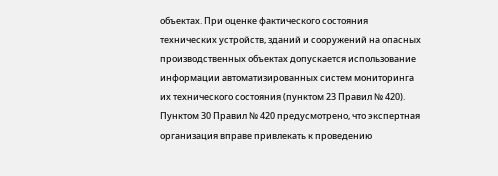объектах. При оценке фактического состояния технических устройств, зданий и сооружений на опасных производственных объектах допускается использование информации автоматизированных систем мониторинга их технического состояния (пунктом 23 Правил № 420). Пунктом 30 Правил № 420 предусмотрено, что экспертная организация вправе привлекать к проведению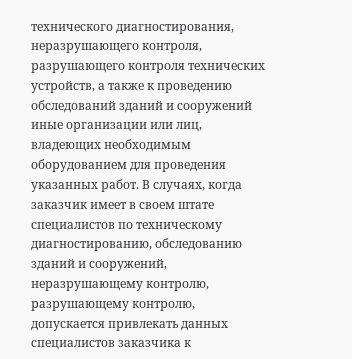технического диагностирования, неразрушающего контроля, разрушающего контроля технических устройств, а также к проведению обследований зданий и сооружений иные организации или лиц, владеющих необходимым оборудованием для проведения указанных работ. В случаях, когда заказчик имеет в своем штате специалистов по техническому диагностированию, обследованию зданий и сооружений, неразрушающему контролю, разрушающему контролю, допускается привлекать данных специалистов заказчика к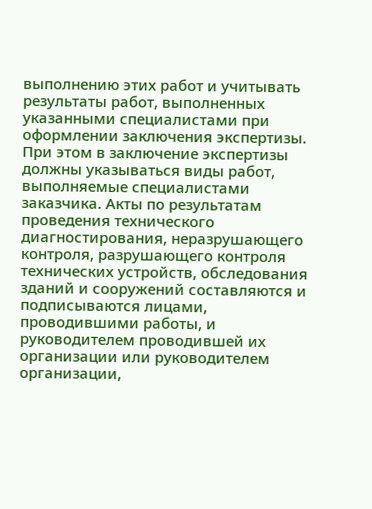выполнению этих работ и учитывать результаты работ, выполненных указанными специалистами при оформлении заключения экспертизы. При этом в заключение экспертизы должны указываться виды работ, выполняемые специалистами заказчика. Акты по результатам проведения технического диагностирования, неразрушающего контроля, разрушающего контроля технических устройств, обследования зданий и сооружений составляются и подписываются лицами, проводившими работы, и руководителем проводившей их организации или руководителем организации,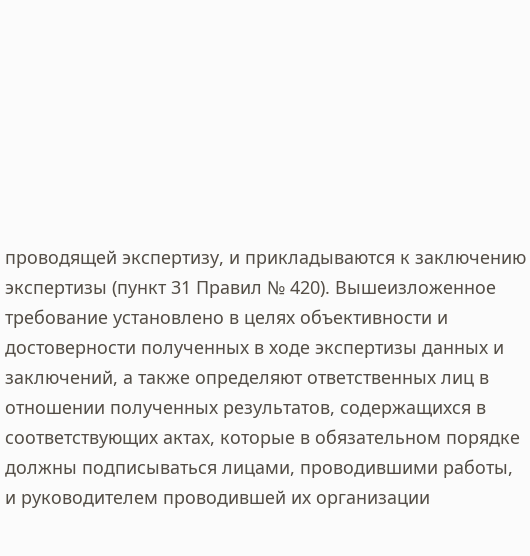проводящей экспертизу, и прикладываются к заключению экспертизы (пункт 31 Правил № 420). Вышеизложенное требование установлено в целях объективности и достоверности полученных в ходе экспертизы данных и заключений, а также определяют ответственных лиц в отношении полученных результатов, содержащихся в соответствующих актах, которые в обязательном порядке должны подписываться лицами, проводившими работы, и руководителем проводившей их организации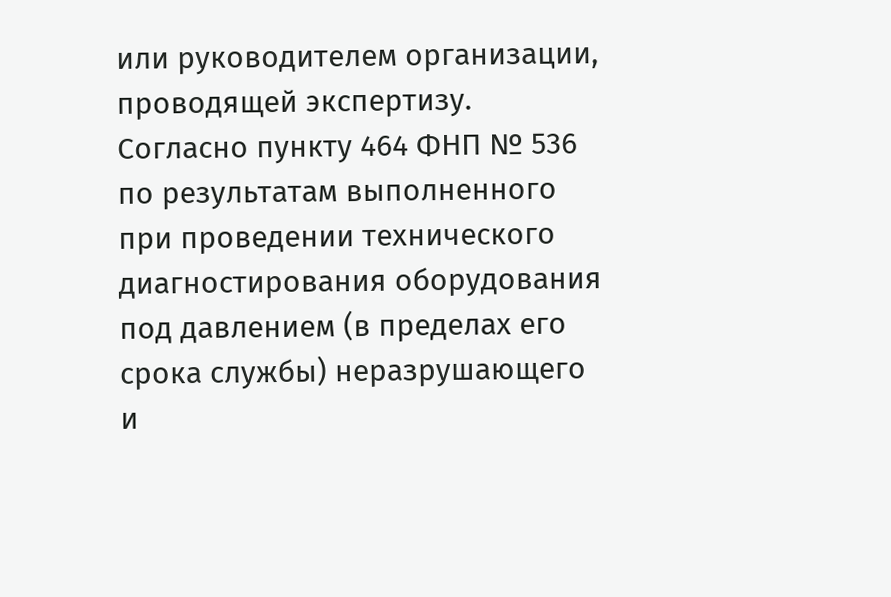или руководителем организации, проводящей экспертизу. Согласно пункту 464 ФНП № 536 по результатам выполненного при проведении технического диагностирования оборудования под давлением (в пределах его срока службы) неразрушающего и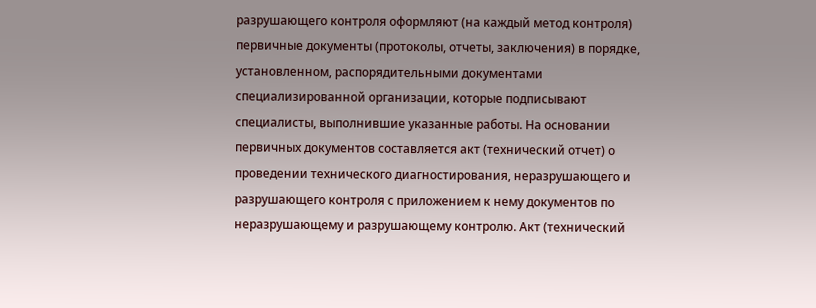разрушающего контроля оформляют (на каждый метод контроля) первичные документы (протоколы, отчеты, заключения) в порядке, установленном, распорядительными документами специализированной организации, которые подписывают специалисты, выполнившие указанные работы. На основании первичных документов составляется акт (технический отчет) о проведении технического диагностирования, неразрушающего и разрушающего контроля с приложением к нему документов по неразрушающему и разрушающему контролю. Акт (технический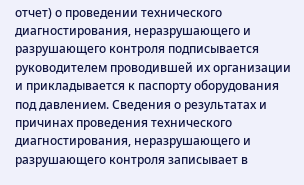отчет) о проведении технического диагностирования, неразрушающего и разрушающего контроля подписывается руководителем проводившей их организации и прикладывается к паспорту оборудования под давлением. Сведения о результатах и причинах проведения технического диагностирования, неразрушающего и разрушающего контроля записывает в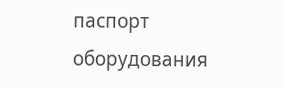паспорт оборудования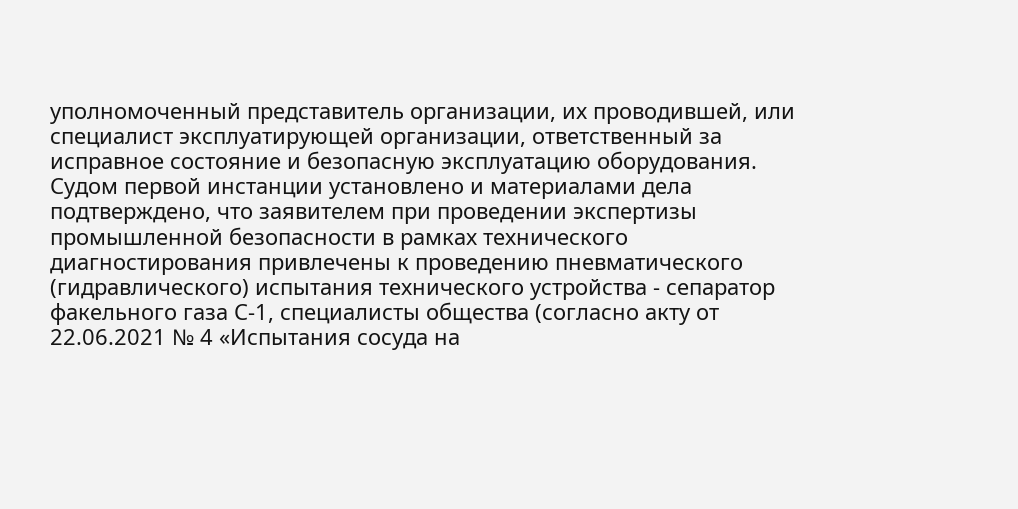уполномоченный представитель организации, их проводившей, или специалист эксплуатирующей организации, ответственный за исправное состояние и безопасную эксплуатацию оборудования. Судом первой инстанции установлено и материалами дела подтверждено, что заявителем при проведении экспертизы промышленной безопасности в рамках технического диагностирования привлечены к проведению пневматического (гидравлического) испытания технического устройства - сепаратор факельного газа С-1, специалисты общества (согласно акту от 22.06.2021 № 4 «Испытания сосуда на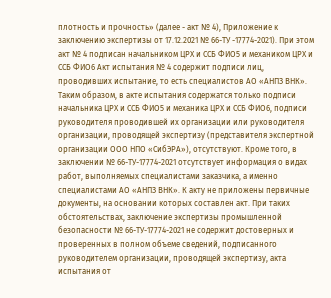плотность и прочность» (далее - акт № 4), Приложение к заключению экспертизы от 17.12.2021 № 66-ТУ -17774-2021). При этом акт № 4 подписан начальником ЦРХ и ССБ ФИО5 и механиком ЦРХ и ССБ ФИО6 Акт испытания № 4 содержит подписи лиц, проводивших испытание, то есть специалистов АО «АНПЗ ВНК». Таким образом, в акте испытания содержатся только подписи начальника ЦРХ и ССБ ФИО5 и механика ЦРХ и ССБ ФИО6, подписи руководителя проводившей их организации или руководителя организации, проводящей экспертизу (представителя экспертной организации ООО НПО «СибЭРА»), отсутствуют. Кроме того, в заключении № 66-ТУ-17774-2021 отсутствует информация о видах работ, выполняемых специалистами заказчика, а именно специалистами АО «АНПЗ ВНК». К акту не приложены первичные документы, на основании которых составлен акт. При таких обстоятельствах, заключение экспертизы промышленной безопасности № 66-ТУ-17774-2021 не содержит достоверных и проверенных в полном объеме сведений, подписанного руководителем организации, проводящей экспертизу, акта испытания от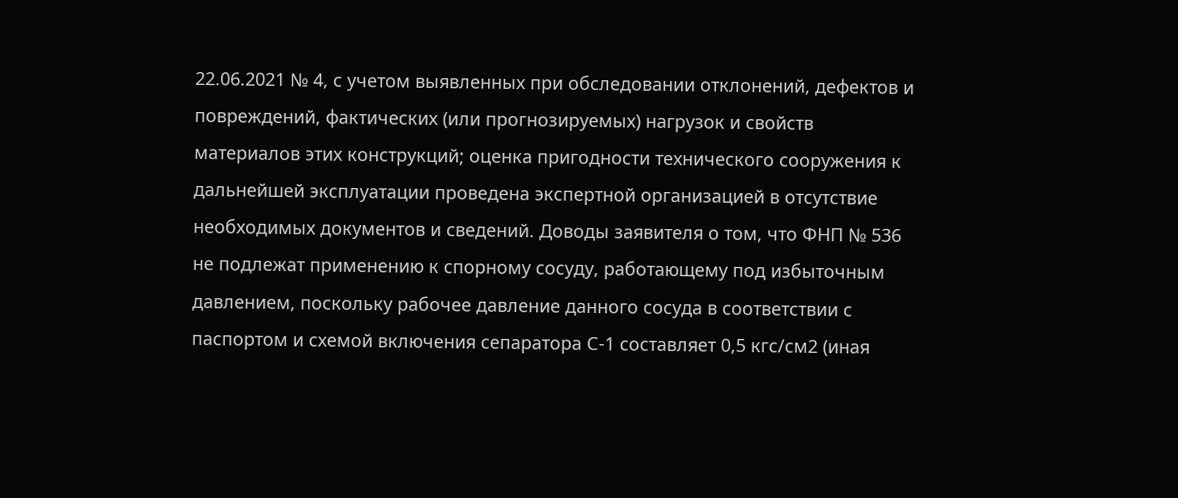22.06.2021 № 4, с учетом выявленных при обследовании отклонений, дефектов и повреждений, фактических (или прогнозируемых) нагрузок и свойств материалов этих конструкций; оценка пригодности технического сооружения к дальнейшей эксплуатации проведена экспертной организацией в отсутствие необходимых документов и сведений. Доводы заявителя о том, что ФНП № 536 не подлежат применению к спорному сосуду, работающему под избыточным давлением, поскольку рабочее давление данного сосуда в соответствии с паспортом и схемой включения сепаратора С-1 составляет 0,5 кгс/см2 (иная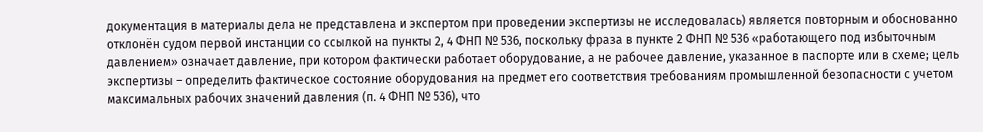документация в материалы дела не представлена и экспертом при проведении экспертизы не исследовалась) является повторным и обоснованно отклонён судом первой инстанции со ссылкой на пункты 2, 4 ФНП № 536, поскольку фраза в пункте 2 ФНП № 536 «работающего под избыточным давлением» означает давление, при котором фактически работает оборудование, а не рабочее давление, указанное в паспорте или в схеме; цель экспертизы – определить фактическое состояние оборудования на предмет его соответствия требованиям промышленной безопасности с учетом максимальных рабочих значений давления (п. 4 ФНП № 536), что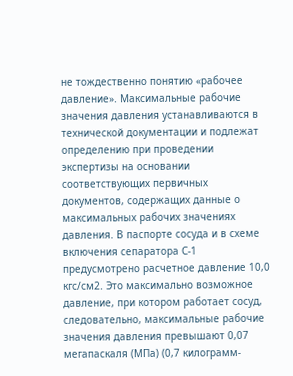не тождественно понятию «рабочее давление». Максимальные рабочие значения давления устанавливаются в технической документации и подлежат определению при проведении экспертизы на основании соответствующих первичных документов, содержащих данные о максимальных рабочих значениях давления. В паспорте сосуда и в схеме включения сепаратора С-1 предусмотрено расчетное давление 10,0 кгс/см2. Это максимально возможное давление, при котором работает сосуд, следовательно, максимальные рабочие значения давления превышают 0,07 мегапаскаля (МПа) (0,7 килограмм-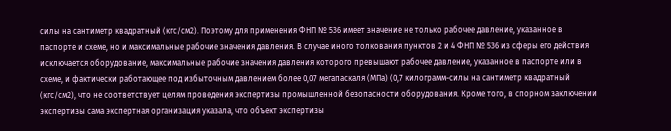силы на сантиметр квадратный (кгс/см2). Поэтому для применения ФНП № 536 имеет значение не только рабочее давление, указанное в паспорте и схеме, но и максимальные рабочие значения давления. В случае иного толкования пунктов 2 и 4 ФНП № 536 из сферы его действия исключается оборудование, максимальные рабочие значения давления которого превышают рабочее давление, указанное в паспорте или в схеме, и фактически работающее под избыточным давлением более 0,07 мегапаскаля (МПа) (0,7 килограмм-силы на сантиметр квадратный (кгс/см2), что не соответствует целям проведения экспертизы промышленной безопасности оборудования. Кроме того, в спорном заключении экспертизы сама экспертная организация указала, что объект экспертизы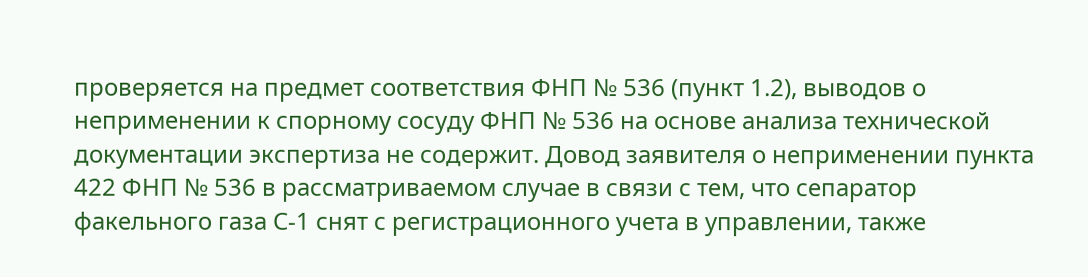проверяется на предмет соответствия ФНП № 536 (пункт 1.2), выводов о неприменении к спорному сосуду ФНП № 536 на основе анализа технической документации экспертиза не содержит. Довод заявителя о неприменении пункта 422 ФНП № 536 в рассматриваемом случае в связи с тем, что сепаратор факельного газа С-1 снят с регистрационного учета в управлении, также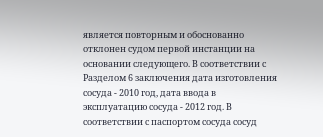является повторным и обоснованно отклонен судом первой инстанции на основании следующего. В соответствии с Разделом 6 заключения дата изготовления сосуда - 2010 год, дата ввода в эксплуатацию сосуда - 2012 год. В соответствии с паспортом сосуда сосуд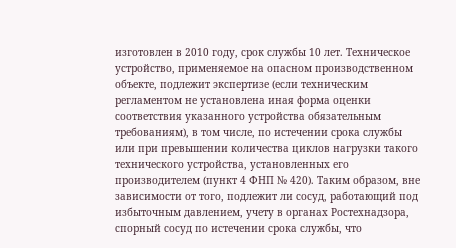изготовлен в 2010 году, срок службы 10 лет. Техническое устройство, применяемое на опасном производственном объекте, подлежит экспертизе (если техническим регламентом не установлена иная форма оценки соответствия указанного устройства обязательным требованиям), в том числе, по истечении срока службы или при превышении количества циклов нагрузки такого технического устройства, установленных его производителем (пункт 4 ФНП № 420). Таким образом, вне зависимости от того, подлежит ли сосуд, работающий под избыточным давлением, учету в органах Ростехнадзора, спорный сосуд по истечении срока службы, что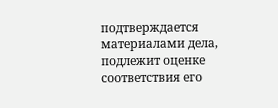подтверждается материалами дела, подлежит оценке соответствия его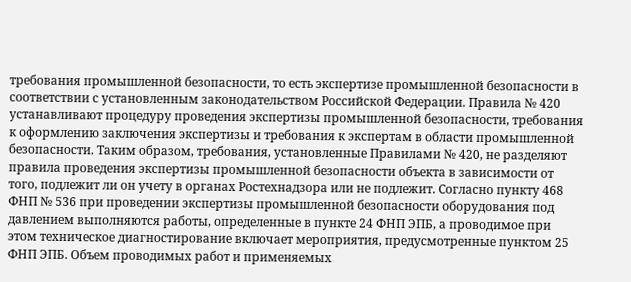требования промышленной безопасности, то есть экспертизе промышленной безопасности в соответствии с установленным законодательством Российской Федерации. Правила № 420 устанавливают процедуру проведения экспертизы промышленной безопасности, требования к оформлению заключения экспертизы и требования к экспертам в области промышленной безопасности. Таким образом, требования, установленные Правилами № 420, не разделяют правила проведения экспертизы промышленной безопасности объекта в зависимости от того, подлежит ли он учету в органах Ростехнадзора или не подлежит. Согласно пункту 468 ФНП № 536 при проведении экспертизы промышленной безопасности оборудования под давлением выполняются работы, определенные в пункте 24 ФНП ЭПБ, а проводимое при этом техническое диагностирование включает мероприятия, предусмотренные пунктом 25 ФНП ЭПБ. Объем проводимых работ и применяемых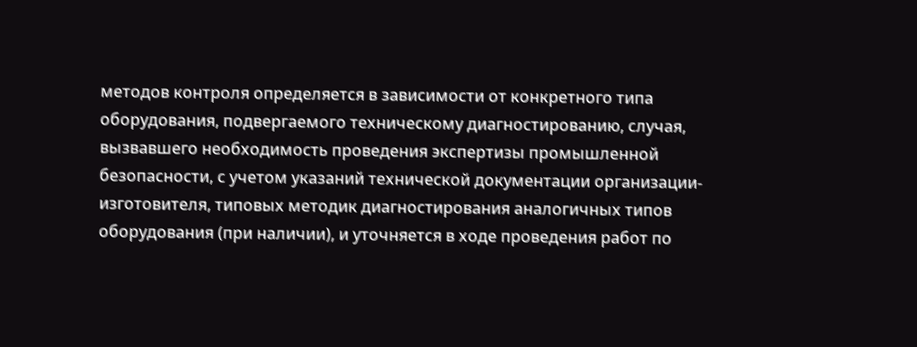методов контроля определяется в зависимости от конкретного типа оборудования, подвергаемого техническому диагностированию, случая, вызвавшего необходимость проведения экспертизы промышленной безопасности, с учетом указаний технической документации организации-изготовителя, типовых методик диагностирования аналогичных типов оборудования (при наличии), и уточняется в ходе проведения работ по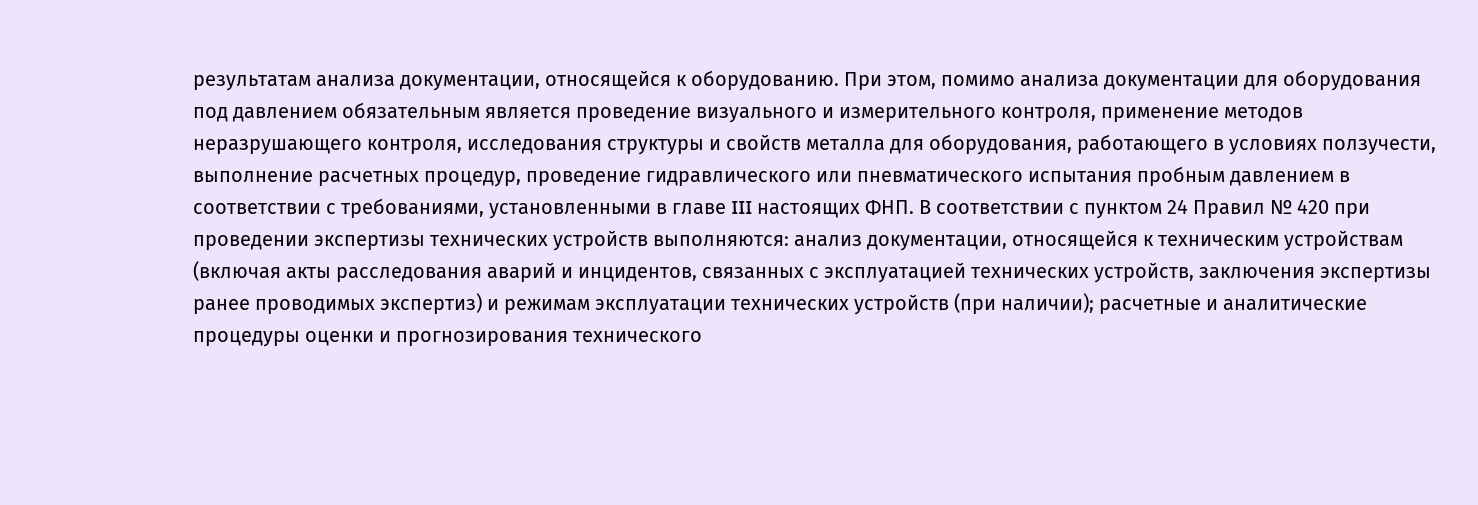результатам анализа документации, относящейся к оборудованию. При этом, помимо анализа документации для оборудования под давлением обязательным является проведение визуального и измерительного контроля, применение методов неразрушающего контроля, исследования структуры и свойств металла для оборудования, работающего в условиях ползучести, выполнение расчетных процедур, проведение гидравлического или пневматического испытания пробным давлением в соответствии с требованиями, установленными в главе III настоящих ФНП. В соответствии с пунктом 24 Правил № 420 при проведении экспертизы технических устройств выполняются: анализ документации, относящейся к техническим устройствам (включая акты расследования аварий и инцидентов, связанных с эксплуатацией технических устройств, заключения экспертизы ранее проводимых экспертиз) и режимам эксплуатации технических устройств (при наличии); расчетные и аналитические процедуры оценки и прогнозирования технического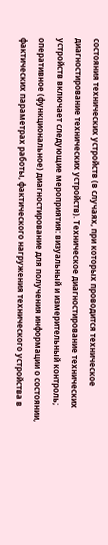состояния технических устройств (в случаях, при которых проводится техническое диагностирование технических устройств). Техническое диагностирование технических устройств включает следующие мероприятия: визуальный и измерительный контроль; оперативное (функциональное) диагностирование для получения информации о состоянии, фактических параметрах работы, фактического нагружения технического устройства в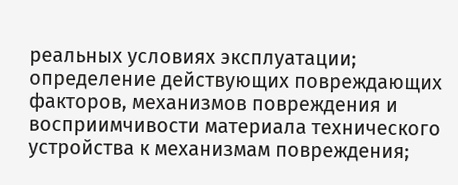реальных условиях эксплуатации; определение действующих повреждающих факторов, механизмов повреждения и восприимчивости материала технического устройства к механизмам повреждения;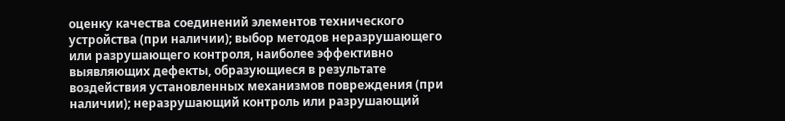оценку качества соединений элементов технического устройства (при наличии); выбор методов неразрушающего или разрушающего контроля, наиболее эффективно выявляющих дефекты, образующиеся в результате воздействия установленных механизмов повреждения (при наличии); неразрушающий контроль или разрушающий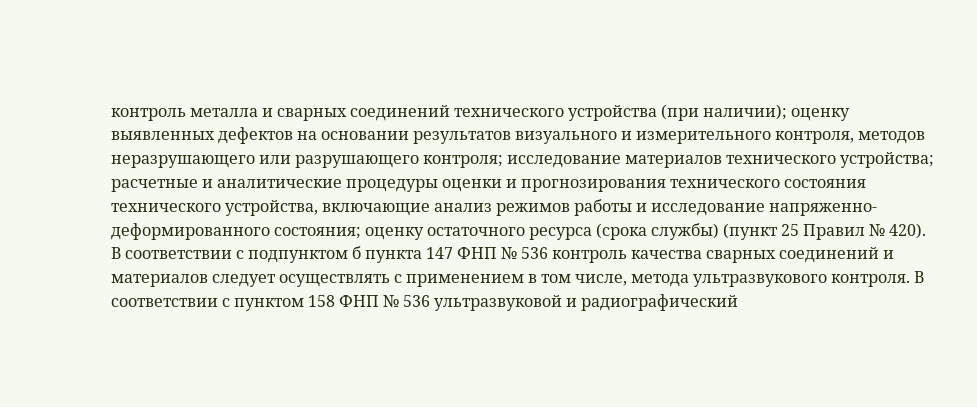контроль металла и сварных соединений технического устройства (при наличии); оценку выявленных дефектов на основании результатов визуального и измерительного контроля, методов неразрушающего или разрушающего контроля; исследование материалов технического устройства; расчетные и аналитические процедуры оценки и прогнозирования технического состояния технического устройства, включающие анализ режимов работы и исследование напряженно-деформированного состояния; оценку остаточного ресурса (срока службы) (пункт 25 Правил № 420). В соответствии с подпунктом б пункта 147 ФНП № 536 контроль качества сварных соединений и материалов следует осуществлять с применением в том числе, метода ультразвукового контроля. В соответствии с пунктом 158 ФНП № 536 ультразвуковой и радиографический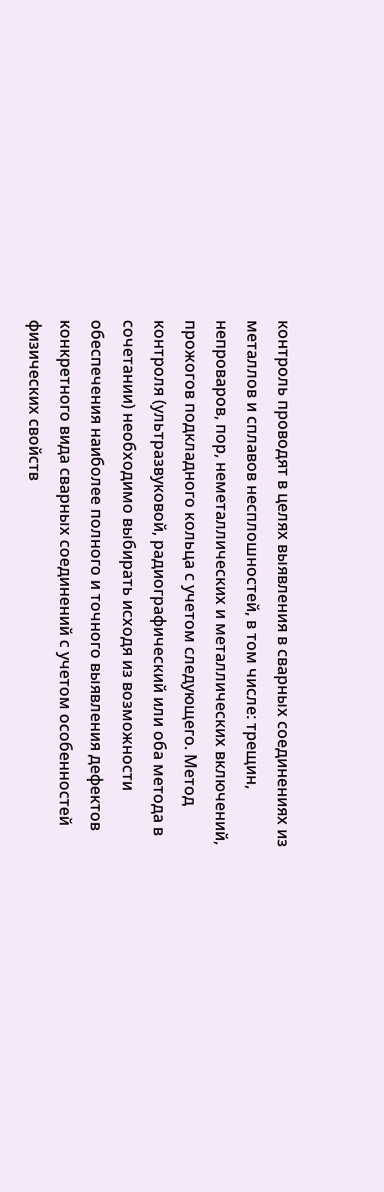контроль проводят в целях выявления в сварных соединениях из металлов и сплавов несплошностей, в том числе: трещин, непроваров, пор, неметаллических и металлических включений, прожогов подкладного кольца с учетом следующего. Метод контроля (ультразвуковой, радиографический или оба метода в сочетании) необходимо выбирать исходя из возможности обеспечения наиболее полного и точного выявления дефектов конкретного вида сварных соединений с учетом особенностей физических свойств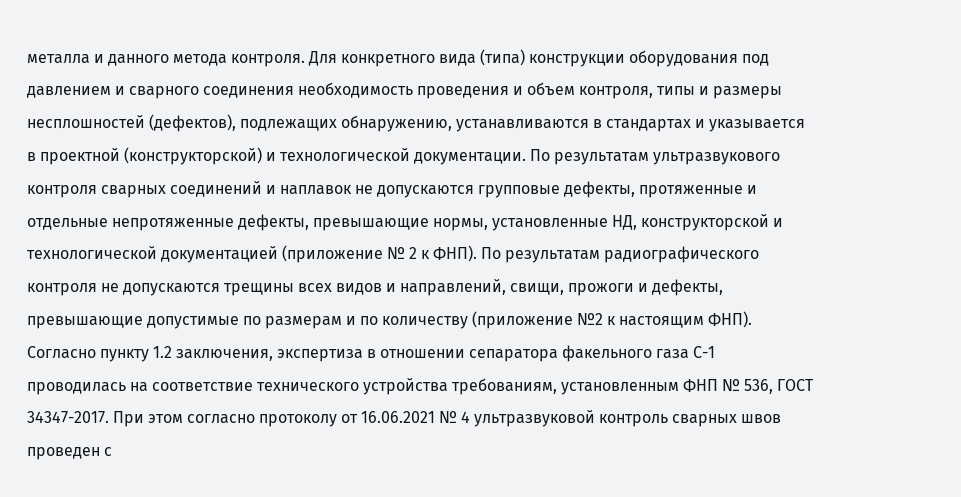металла и данного метода контроля. Для конкретного вида (типа) конструкции оборудования под давлением и сварного соединения необходимость проведения и объем контроля, типы и размеры несплошностей (дефектов), подлежащих обнаружению, устанавливаются в стандартах и указывается в проектной (конструкторской) и технологической документации. По результатам ультразвукового контроля сварных соединений и наплавок не допускаются групповые дефекты, протяженные и отдельные непротяженные дефекты, превышающие нормы, установленные НД, конструкторской и технологической документацией (приложение № 2 к ФНП). По результатам радиографического контроля не допускаются трещины всех видов и направлений, свищи, прожоги и дефекты, превышающие допустимые по размерам и по количеству (приложение №2 к настоящим ФНП). Согласно пункту 1.2 заключения, экспертиза в отношении сепаратора факельного газа С-1 проводилась на соответствие технического устройства требованиям, установленным ФНП № 536, ГОСТ 34347-2017. При этом согласно протоколу от 16.06.2021 № 4 ультразвуковой контроль сварных швов проведен с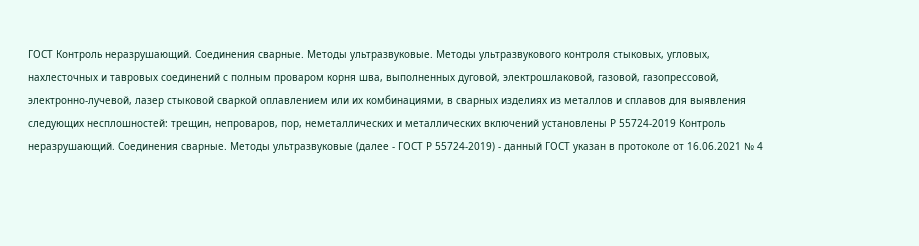ГОСТ Контроль неразрушающий. Соединения сварные. Методы ультразвуковые. Методы ультразвукового контроля стыковых, угловых, нахлесточных и тавровых соединений с полным проваром корня шва, выполненных дуговой, электрошлаковой, газовой, газопрессовой, электронно-лучевой, лазер стыковой сваркой оплавлением или их комбинациями, в сварных изделиях из металлов и сплавов для выявления следующих несплошностей: трещин, непроваров, пор, неметаллических и металлических включений установлены Р 55724-2019 Контроль неразрушающий. Соединения сварные. Методы ультразвуковые (далее - ГОСТ Р 55724-2019) - данный ГОСТ указан в протоколе от 16.06.2021 № 4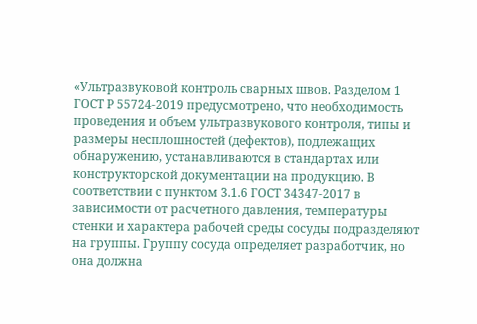«Ультразвуковой контроль сварных швов. Разделом 1 ГОСТ Р 55724-2019 предусмотрено, что необходимость проведения и объем ультразвукового контроля, типы и размеры несплошностей (дефектов), подлежащих обнаружению, устанавливаются в стандартах или конструкторской документации на продукцию. В соответствии с пунктом 3.1.6 ГОСТ 34347-2017 в зависимости от расчетного давления, температуры стенки и характера рабочей среды сосуды подразделяют на группы. Группу сосуда определяет разработчик, но она должна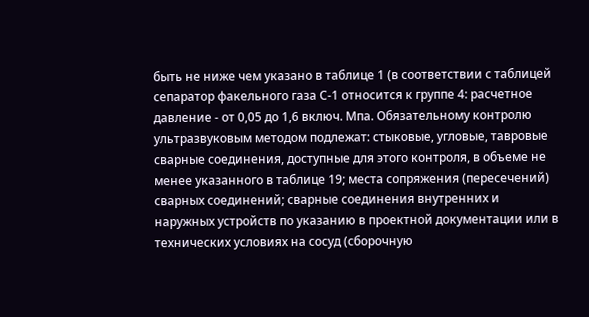быть не ниже чем указано в таблице 1 (в соответствии с таблицей сепаратор факельного газа С-1 относится к группе 4: расчетное давление - от 0,05 до 1,6 включ. Мпа. Обязательному контролю ультразвуковым методом подлежат: стыковые, угловые, тавровые сварные соединения, доступные для этого контроля, в объеме не менее указанного в таблице 19; места сопряжения (пересечений) сварных соединений; сварные соединения внутренних и наружных устройств по указанию в проектной документации или в технических условиях на сосуд (сборочную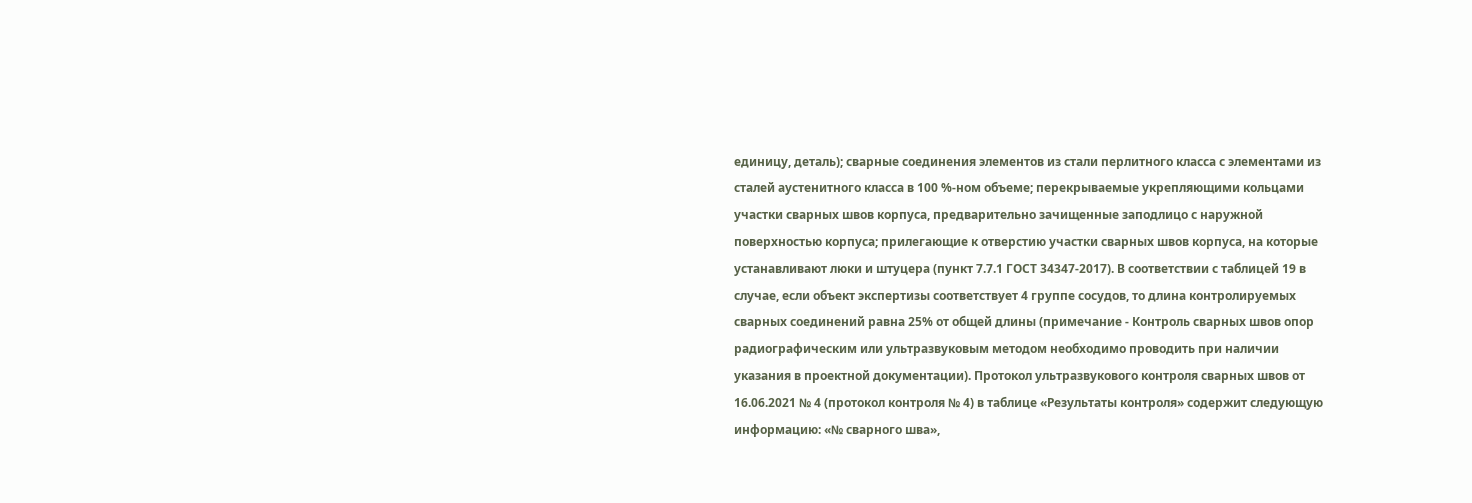единицу, деталь); сварные соединения элементов из стали перлитного класса с элементами из сталей аустенитного класса в 100 %-ном объеме; перекрываемые укрепляющими кольцами участки сварных швов корпуса, предварительно зачищенные заподлицо с наружной поверхностью корпуса; прилегающие к отверстию участки сварных швов корпуса, на которые устанавливают люки и штуцера (пункт 7.7.1 ГОСТ 34347-2017). В соответствии с таблицей 19 в случае, если объект экспертизы соответствует 4 группе сосудов, то длина контролируемых сварных соединений равна 25% от общей длины (примечание - Контроль сварных швов опор радиографическим или ультразвуковым методом необходимо проводить при наличии указания в проектной документации). Протокол ультразвукового контроля сварных швов от 16.06.2021 № 4 (протокол контроля № 4) в таблице «Результаты контроля» содержит следующую информацию: «№ сварного шва»,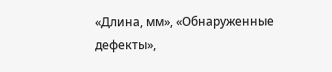«Длина, мм», «Обнаруженные дефекты»,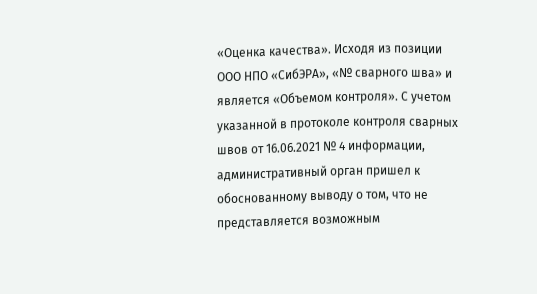«Оценка качества». Исходя из позиции ООО НПО «СибЭРА», «№ сварного шва» и является «Объемом контроля». С учетом указанной в протоколе контроля сварных швов от 16.06.2021 № 4 информации, административный орган пришел к обоснованному выводу о том, что не представляется возможным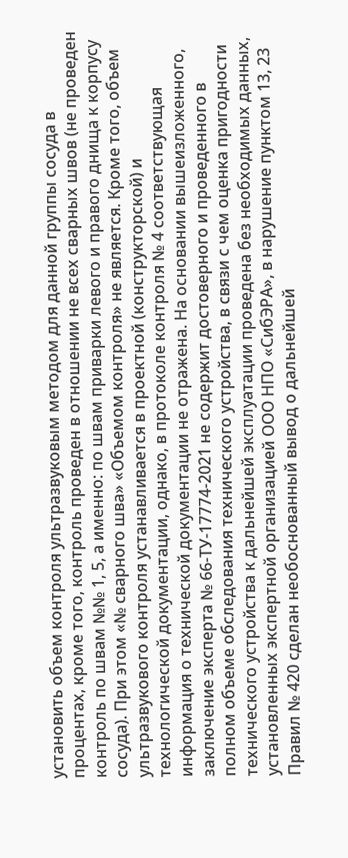установить объем контроля ультразвуковым методом для данной группы сосуда в процентах, кроме того, контроль проведен в отношении не всех сварных швов (не проведен контроль по швам №№ 1, 5, а именно: по швам приварки левого и правого днища к корпусу сосуда). При этом «№ сварного шва» «Объемом контроля» не является. Кроме того, объем ультразвукового контроля устанавливается в проектной (конструкторской) и технологической документации, однако, в протоколе контроля № 4 соответствующая информация о технической документации не отражена. На основании вышеизложенного, заключение эксперта № 66-ТУ-17774-2021 не содержит достоверного и проведенного в полном объеме обследования технического устройства, в связи с чем оценка пригодности технического устройства к дальнейшей эксплуатации проведена без необходимых данных, установленных экспертной организацией ООО НПО «СибЭРА», в нарушение пунктом 13, 23 Правил № 420 сделан необоснованный вывод о дальнейшей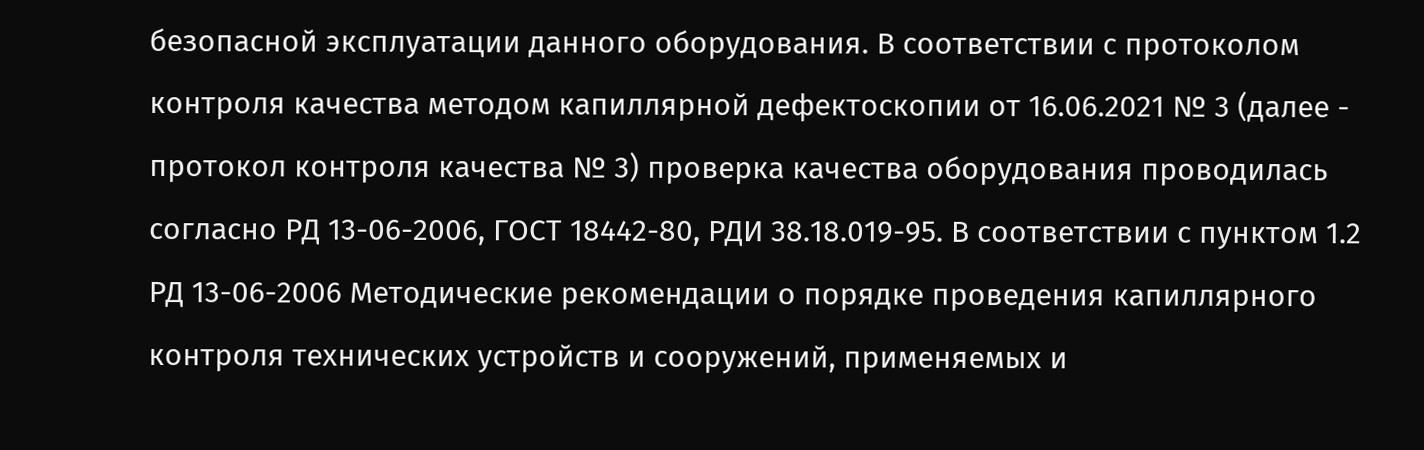безопасной эксплуатации данного оборудования. В соответствии с протоколом контроля качества методом капиллярной дефектоскопии от 16.06.2021 № 3 (далее - протокол контроля качества № 3) проверка качества оборудования проводилась согласно РД 13-06-2006, ГОСТ 18442-80, РДИ 38.18.019-95. В соответствии с пунктом 1.2 РД 13-06-2006 Методические рекомендации о порядке проведения капиллярного контроля технических устройств и сооружений, применяемых и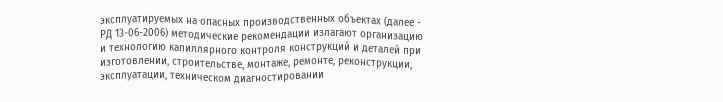эксплуатируемых на опасных производственных объектах (далее - РД 13-06-2006) методические рекомендации излагают организацию и технологию капиллярного контроля конструкций и деталей при изготовлении, строительстве, монтаже, ремонте, реконструкции, эксплуатации, техническом диагностировании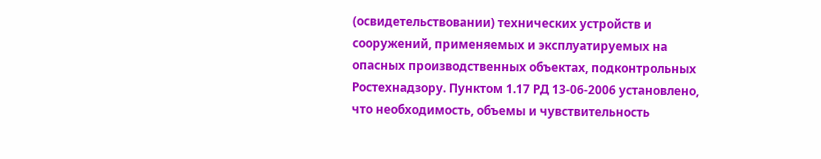(освидетельствовании) технических устройств и сооружений, применяемых и эксплуатируемых на опасных производственных объектах, подконтрольных Ростехнадзору. Пунктом 1.17 РД 13-06-2006 установлено, что необходимость, объемы и чувствительность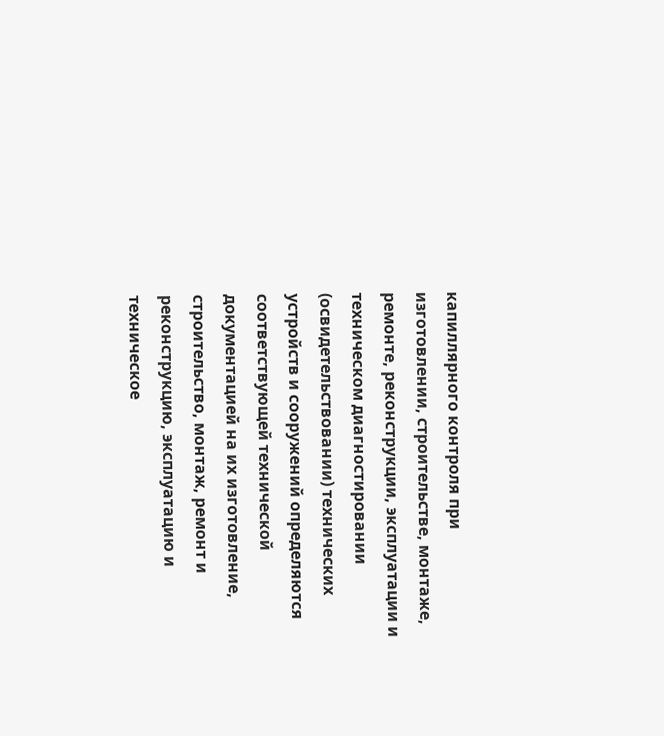капиллярного контроля при изготовлении, строительстве, монтаже, ремонте, реконструкции, эксплуатации и техническом диагностировании (освидетельствовании) технических устройств и сооружений определяются соответствующей технической документацией на их изготовление, строительство, монтаж, ремонт и реконструкцию, эксплуатацию и техническое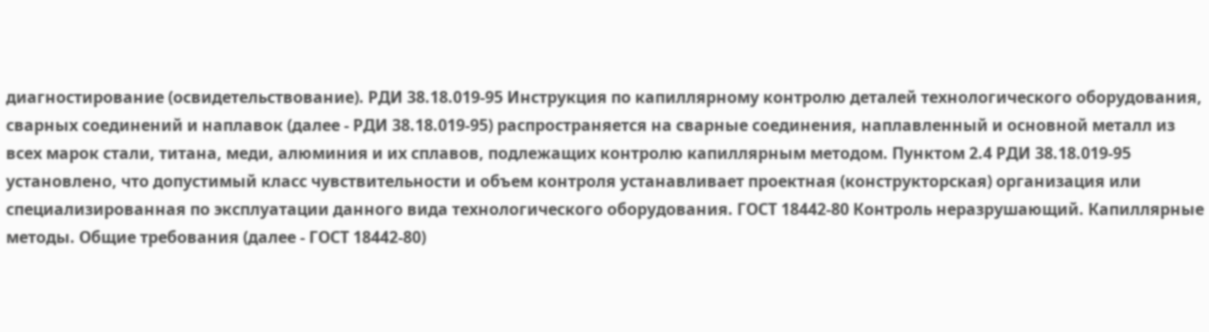диагностирование (освидетельствование). РДИ 38.18.019-95 Инструкция по капиллярному контролю деталей технологического оборудования, сварных соединений и наплавок (далее - РДИ 38.18.019-95) распространяется на сварные соединения, наплавленный и основной металл из всех марок стали, титана, меди, алюминия и их сплавов, подлежащих контролю капиллярным методом. Пунктом 2.4 РДИ 38.18.019-95 установлено, что допустимый класс чувствительности и объем контроля устанавливает проектная (конструкторская) организация или специализированная по эксплуатации данного вида технологического оборудования. ГОСТ 18442-80 Контроль неразрушающий. Капиллярные методы. Общие требования (далее - ГОСТ 18442-80)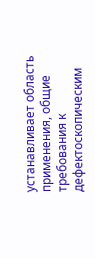устанавливает область применения, общие требования к дефектоскопическим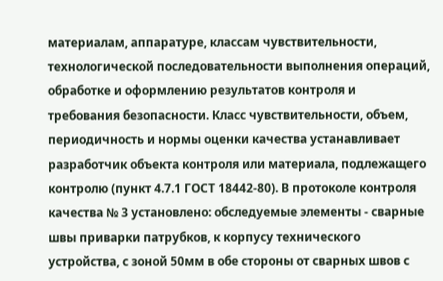материалам, аппаратуре, классам чувствительности, технологической последовательности выполнения операций, обработке и оформлению результатов контроля и требования безопасности. Класс чувствительности, объем, периодичность и нормы оценки качества устанавливает разработчик объекта контроля или материала, подлежащего контролю (пункт 4.7.1 ГОСТ 18442-80). В протоколе контроля качества № 3 установлено: обследуемые элементы - сварные швы приварки патрубков, к корпусу технического устройства, с зоной 50мм в обе стороны от сварных швов с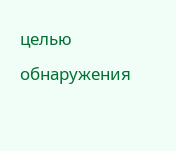целью обнаружения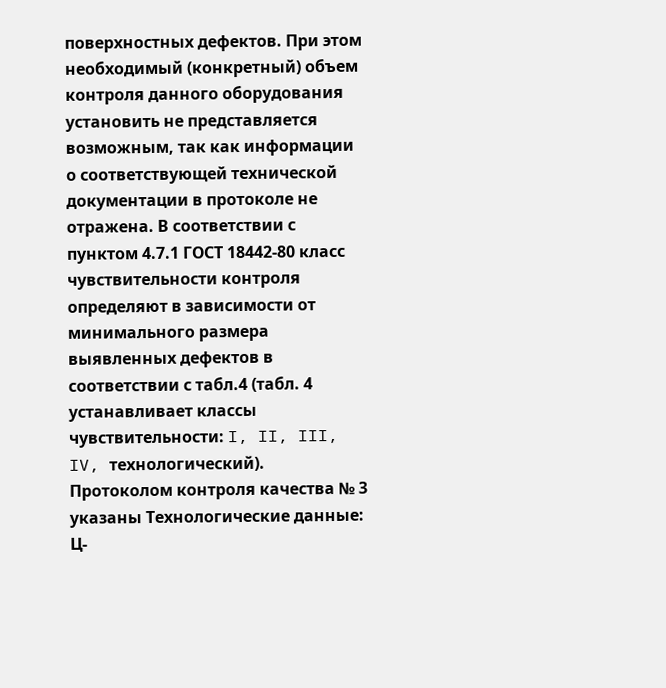поверхностных дефектов. При этом необходимый (конкретный) объем контроля данного оборудования установить не представляется возможным, так как информации о соответствующей технической документации в протоколе не отражена. В соответствии с пунктом 4.7.1 ГОСТ 18442-80 класс чувствительности контроля определяют в зависимости от минимального размера выявленных дефектов в соответствии с табл.4 (табл. 4 устанавливает классы чувствительности: I, II, III, IV, технологический). Протоколом контроля качества № 3 указаны Технологические данные: Ц-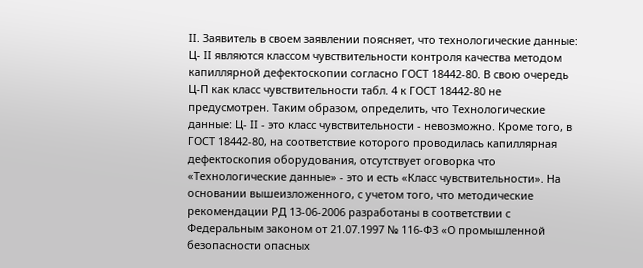II. Заявитель в своем заявлении поясняет, что технологические данные: Ц- II являются классом чувствительности контроля качества методом капиллярной дефектоскопии согласно ГОСТ 18442-80. В свою очередь Ц-П как класс чувствительности табл. 4 к ГОСТ 18442-80 не предусмотрен. Таким образом, определить, что Технологические данные: Ц- II - это класс чувствительности - невозможно. Кроме того, в ГОСТ 18442-80, на соответствие которого проводилась капиллярная дефектоскопия оборудования, отсутствует оговорка что «Технологические данные» - это и есть «Класс чувствительности». На основании вышеизложенного, с учетом того, что методические рекомендации РД 13-06-2006 разработаны в соответствии с Федеральным законом от 21.07.1997 № 116-ФЗ «О промышленной безопасности опасных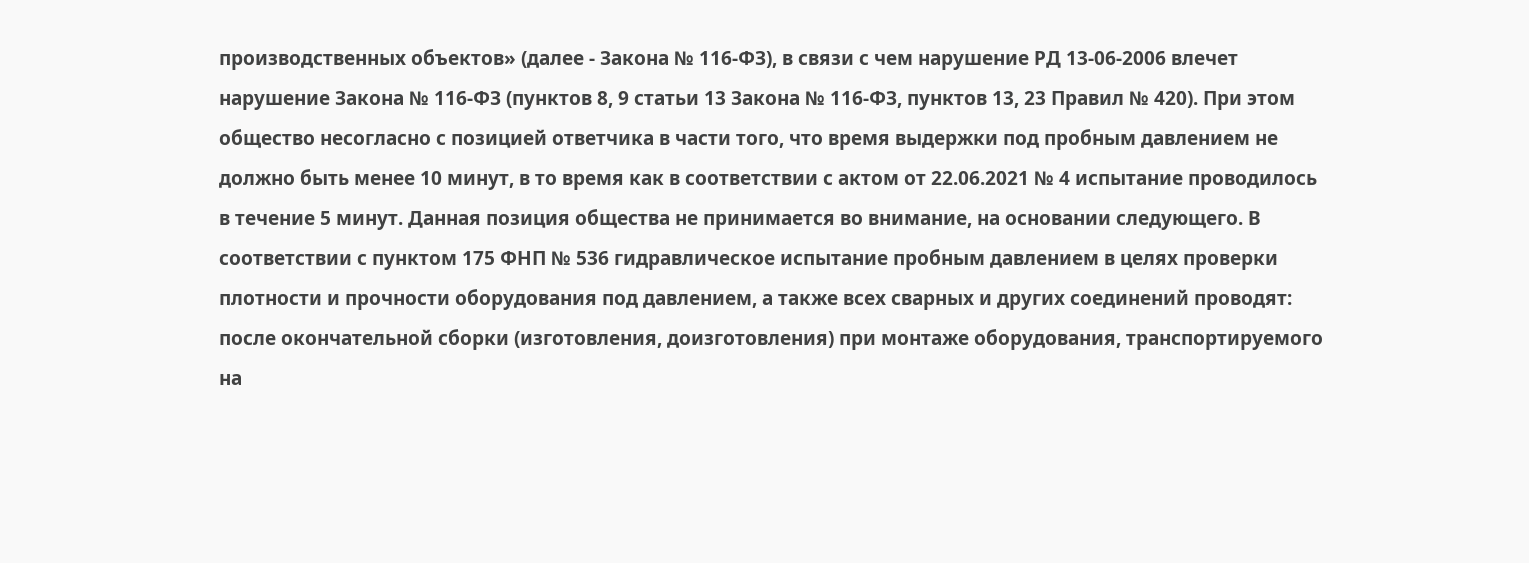производственных объектов» (далее - Закона № 116-ФЗ), в связи с чем нарушение РД 13-06-2006 влечет нарушение Закона № 116-ФЗ (пунктов 8, 9 статьи 13 Закона № 116-ФЗ, пунктов 13, 23 Правил № 420). При этом общество несогласно с позицией ответчика в части того, что время выдержки под пробным давлением не должно быть менее 10 минут, в то время как в соответствии с актом от 22.06.2021 № 4 испытание проводилось в течение 5 минут. Данная позиция общества не принимается во внимание, на основании следующего. В соответствии с пунктом 175 ФНП № 536 гидравлическое испытание пробным давлением в целях проверки плотности и прочности оборудования под давлением, а также всех сварных и других соединений проводят: после окончательной сборки (изготовления, доизготовления) при монтаже оборудования, транспортируемого на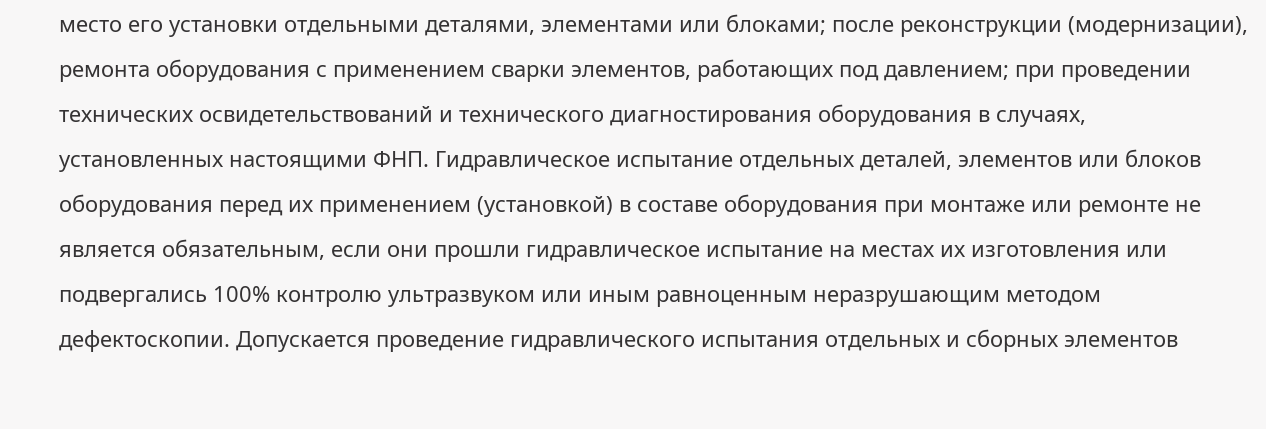место его установки отдельными деталями, элементами или блоками; после реконструкции (модернизации), ремонта оборудования с применением сварки элементов, работающих под давлением; при проведении технических освидетельствований и технического диагностирования оборудования в случаях, установленных настоящими ФНП. Гидравлическое испытание отдельных деталей, элементов или блоков оборудования перед их применением (установкой) в составе оборудования при монтаже или ремонте не является обязательным, если они прошли гидравлическое испытание на местах их изготовления или подвергались 100% контролю ультразвуком или иным равноценным неразрушающим методом дефектоскопии. Допускается проведение гидравлического испытания отдельных и сборных элементов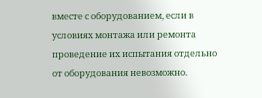вместе с оборудованием, если в условиях монтажа или ремонта проведение их испытания отдельно от оборудования невозможно.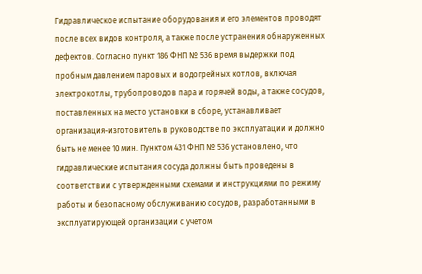Гидравлическое испытание оборудования и его элементов проводят после всех видов контроля, а также после устранения обнаруженных дефектов. Согласно пункт 186 ФНП № 536 время выдержки под пробным давлением паровых и водогрейных котлов, включая электрокотлы, трубопроводов пара и горячей воды, а также сосудов, поставленных на место установки в сборе, устанавливает организация-изготовитель в руководстве по эксплуатации и должно быть не менее 10 мин. Пунктом 431 ФНП № 536 установлено, что гидравлические испытания сосуда должны быть проведены в соответствии с утвержденными схемами и инструкциями по режиму работы и безопасному обслуживанию сосудов, разработанными в эксплуатирующей организации с учетом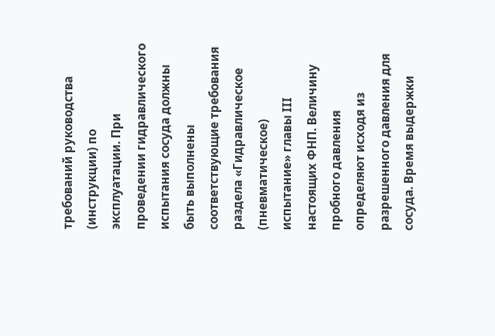требований руководства (инструкции) по эксплуатации. При проведении гидравлического испытания сосуда должны быть выполнены соответствующие требования раздела «Гидравлическое (пневматическое) испытание» главы III настоящих ФНП. Величину пробного давления определяют исходя из разрешенного давления для сосуда. Время выдержки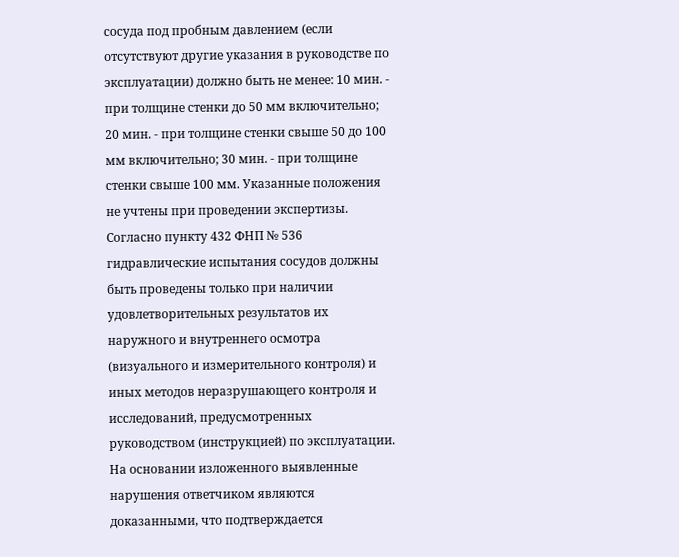сосуда под пробным давлением (если отсутствуют другие указания в руководстве по эксплуатации) должно быть не менее: 10 мин. - при толщине стенки до 50 мм включительно; 20 мин. - при толщине стенки свыше 50 до 100 мм включительно; 30 мин. - при толщине стенки свыше 100 мм. Указанные положения не учтены при проведении экспертизы. Согласно пункту 432 ФНП № 536 гидравлические испытания сосудов должны быть проведены только при наличии удовлетворительных результатов их наружного и внутреннего осмотра (визуального и измерительного контроля) и иных методов неразрушающего контроля и исследований, предусмотренных руководством (инструкцией) по эксплуатации. На основании изложенного выявленные нарушения ответчиком являются доказанными, что подтверждается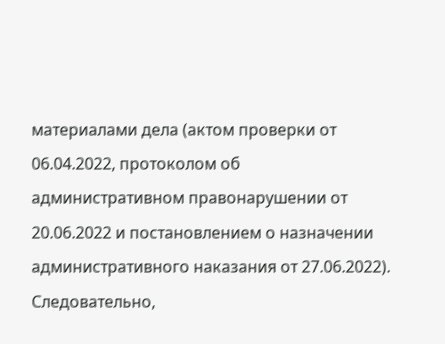материалами дела (актом проверки от 06.04.2022, протоколом об административном правонарушении от 20.06.2022 и постановлением о назначении административного наказания от 27.06.2022). Следовательно,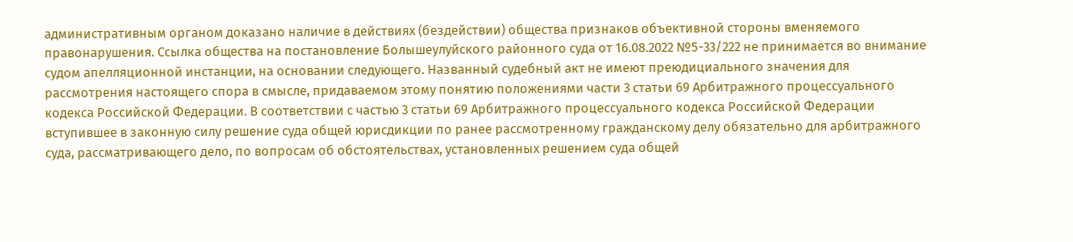административным органом доказано наличие в действиях (бездействии) общества признаков объективной стороны вменяемого правонарушения. Ссылка общества на постановление Болышеулуйского районного суда от 16.08.2022 №5-33/222 не принимается во внимание судом апелляционной инстанции, на основании следующего. Названный судебный акт не имеют преюдициального значения для рассмотрения настоящего спора в смысле, придаваемом этому понятию положениями части 3 статьи 69 Арбитражного процессуального кодекса Российской Федерации. В соответствии с частью 3 статьи 69 Арбитражного процессуального кодекса Российской Федерации вступившее в законную силу решение суда общей юрисдикции по ранее рассмотренному гражданскому делу обязательно для арбитражного суда, рассматривающего дело, по вопросам об обстоятельствах, установленных решением суда общей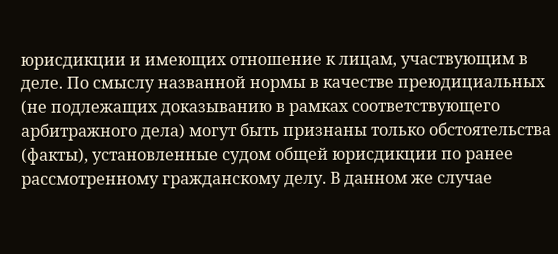юрисдикции и имеющих отношение к лицам, участвующим в деле. По смыслу названной нормы в качестве преюдициальных (не подлежащих доказыванию в рамках соответствующего арбитражного дела) могут быть признаны только обстоятельства (факты), установленные судом общей юрисдикции по ранее рассмотренному гражданскому делу. В данном же случае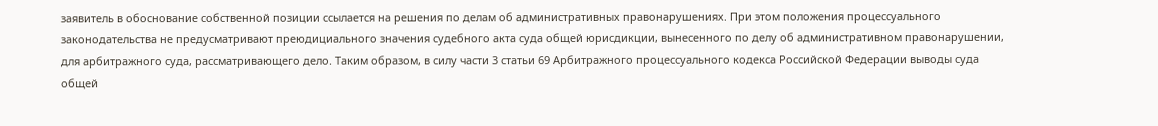заявитель в обоснование собственной позиции ссылается на решения по делам об административных правонарушениях. При этом положения процессуального законодательства не предусматривают преюдициального значения судебного акта суда общей юрисдикции, вынесенного по делу об административном правонарушении, для арбитражного суда, рассматривающего дело. Таким образом, в силу части 3 статьи 69 Арбитражного процессуального кодекса Российской Федерации выводы суда общей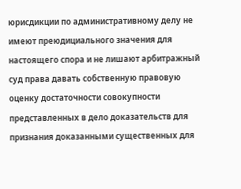юрисдикции по административному делу не имеют преюдициального значения для настоящего спора и не лишают арбитражный суд права давать собственную правовую оценку достаточности совокупности представленных в дело доказательств для признания доказанными существенных для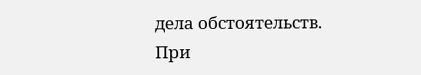дела обстоятельств. При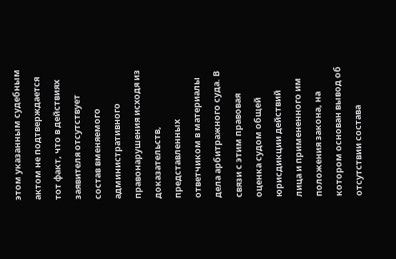этом указанным судебным актом не подтверждается тот факт, что в действиях заявителя отсутствует состав вменяемого административного правонарушения исходя из доказательств, представленных ответчиком в материалы дела арбитражного суда. В связи с этим правовая оценка судом общей юрисдикции действий лица и примененного им положения закона, на котором основан вывод об отсутствии состава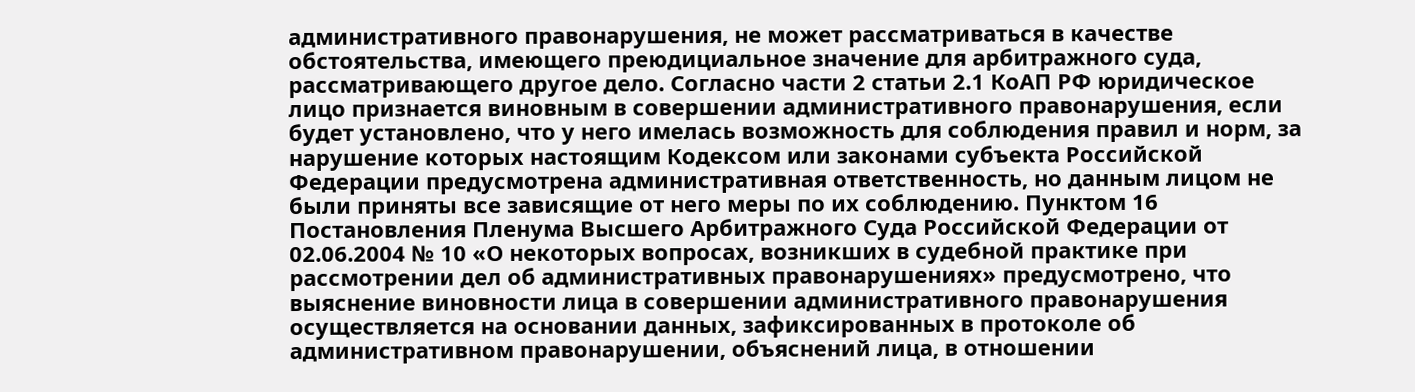административного правонарушения, не может рассматриваться в качестве обстоятельства, имеющего преюдициальное значение для арбитражного суда, рассматривающего другое дело. Согласно части 2 статьи 2.1 КоАП РФ юридическое лицо признается виновным в совершении административного правонарушения, если будет установлено, что у него имелась возможность для соблюдения правил и норм, за нарушение которых настоящим Кодексом или законами субъекта Российской Федерации предусмотрена административная ответственность, но данным лицом не были приняты все зависящие от него меры по их соблюдению. Пунктом 16 Постановления Пленума Высшего Арбитражного Суда Российской Федерации от 02.06.2004 № 10 «О некоторых вопросах, возникших в судебной практике при рассмотрении дел об административных правонарушениях» предусмотрено, что выяснение виновности лица в совершении административного правонарушения осуществляется на основании данных, зафиксированных в протоколе об административном правонарушении, объяснений лица, в отношении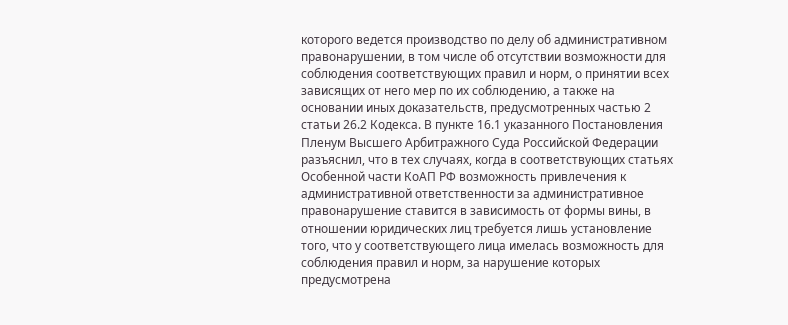которого ведется производство по делу об административном правонарушении, в том числе об отсутствии возможности для соблюдения соответствующих правил и норм, о принятии всех зависящих от него мер по их соблюдению, а также на основании иных доказательств, предусмотренных частью 2 статьи 26.2 Кодекса. В пункте 16.1 указанного Постановления Пленум Высшего Арбитражного Суда Российской Федерации разъяснил, что в тех случаях, когда в соответствующих статьях Особенной части КоАП РФ возможность привлечения к административной ответственности за административное правонарушение ставится в зависимость от формы вины, в отношении юридических лиц требуется лишь установление того, что у соответствующего лица имелась возможность для соблюдения правил и норм, за нарушение которых предусмотрена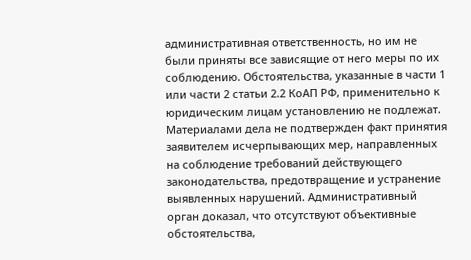административная ответственность, но им не были приняты все зависящие от него меры по их соблюдению. Обстоятельства, указанные в части 1 или части 2 статьи 2.2 КоАП РФ, применительно к юридическим лицам установлению не подлежат. Материалами дела не подтвержден факт принятия заявителем исчерпывающих мер, направленных на соблюдение требований действующего законодательства, предотвращение и устранение выявленных нарушений. Административный орган доказал, что отсутствуют объективные обстоятельства,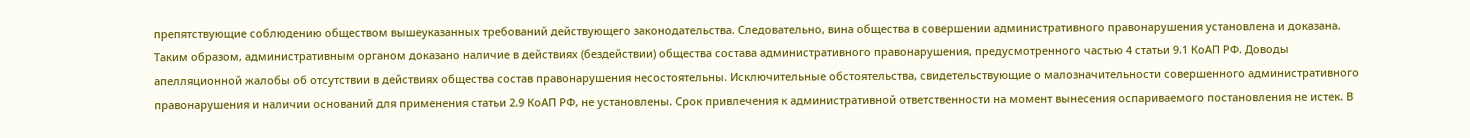препятствующие соблюдению обществом вышеуказанных требований действующего законодательства. Следовательно, вина общества в совершении административного правонарушения установлена и доказана. Таким образом, административным органом доказано наличие в действиях (бездействии) общества состава административного правонарушения, предусмотренного частью 4 статьи 9.1 КоАП РФ. Доводы апелляционной жалобы об отсутствии в действиях общества состав правонарушения несостоятельны. Исключительные обстоятельства, свидетельствующие о малозначительности совершенного административного правонарушения и наличии оснований для применения статьи 2.9 КоАП РФ, не установлены. Срок привлечения к административной ответственности на момент вынесения оспариваемого постановления не истек. В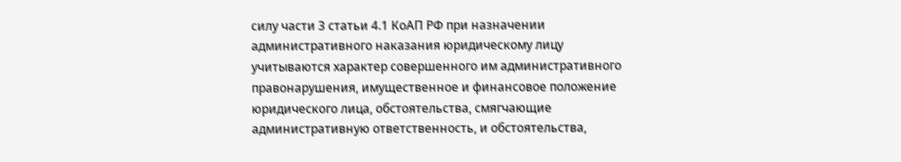силу части 3 статьи 4.1 КоАП РФ при назначении административного наказания юридическому лицу учитываются характер совершенного им административного правонарушения, имущественное и финансовое положение юридического лица, обстоятельства, смягчающие административную ответственность, и обстоятельства,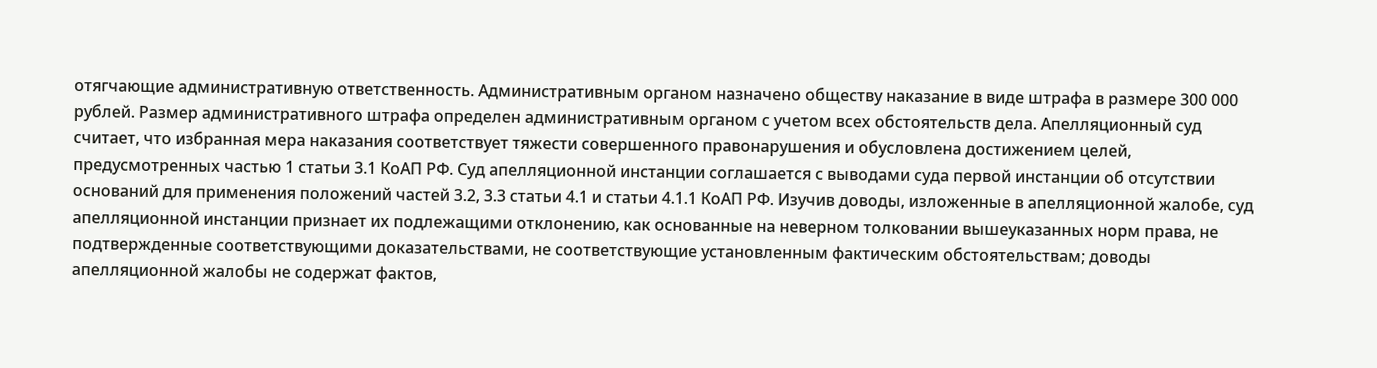отягчающие административную ответственность. Административным органом назначено обществу наказание в виде штрафа в размере 300 000 рублей. Размер административного штрафа определен административным органом с учетом всех обстоятельств дела. Апелляционный суд считает, что избранная мера наказания соответствует тяжести совершенного правонарушения и обусловлена достижением целей, предусмотренных частью 1 статьи 3.1 КоАП РФ. Суд апелляционной инстанции соглашается с выводами суда первой инстанции об отсутствии оснований для применения положений частей 3.2, 3.3 статьи 4.1 и статьи 4.1.1 КоАП РФ. Изучив доводы, изложенные в апелляционной жалобе, суд апелляционной инстанции признает их подлежащими отклонению, как основанные на неверном толковании вышеуказанных норм права, не подтвержденные соответствующими доказательствами, не соответствующие установленным фактическим обстоятельствам; доводы апелляционной жалобы не содержат фактов,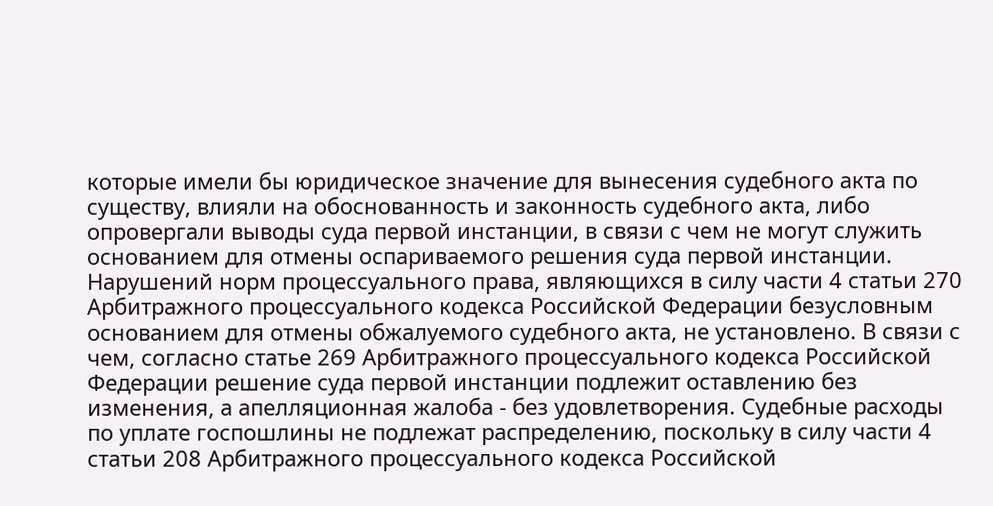которые имели бы юридическое значение для вынесения судебного акта по существу, влияли на обоснованность и законность судебного акта, либо опровергали выводы суда первой инстанции, в связи с чем не могут служить основанием для отмены оспариваемого решения суда первой инстанции. Нарушений норм процессуального права, являющихся в силу части 4 статьи 270 Арбитражного процессуального кодекса Российской Федерации безусловным основанием для отмены обжалуемого судебного акта, не установлено. В связи с чем, согласно статье 269 Арбитражного процессуального кодекса Российской Федерации решение суда первой инстанции подлежит оставлению без изменения, а апелляционная жалоба - без удовлетворения. Судебные расходы по уплате госпошлины не подлежат распределению, поскольку в силу части 4 статьи 208 Арбитражного процессуального кодекса Российской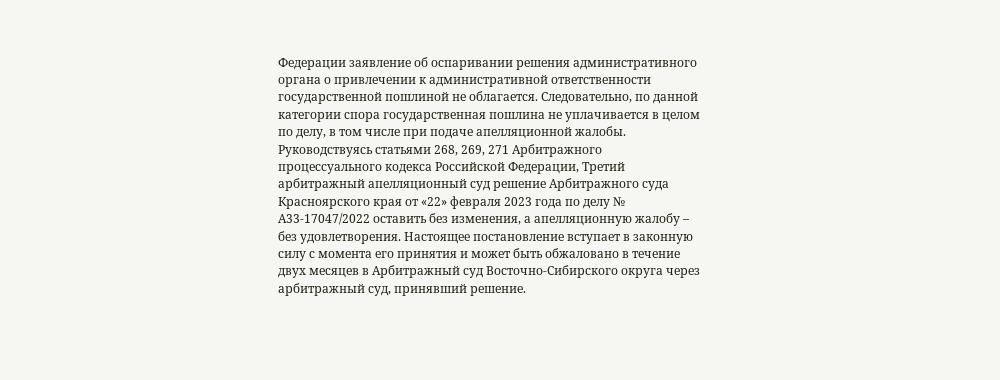Федерации заявление об оспаривании решения административного органа о привлечении к административной ответственности государственной пошлиной не облагается. Следовательно, по данной категории спора государственная пошлина не уплачивается в целом по делу, в том числе при подаче апелляционной жалобы. Руководствуясь статьями 268, 269, 271 Арбитражного процессуального кодекса Российской Федерации, Третий арбитражный апелляционный суд решение Арбитражного суда Красноярского края от «22» февраля 2023 года по делу № А33-17047/2022 оставить без изменения, а апелляционную жалобу – без удовлетворения. Настоящее постановление вступает в законную силу с момента его принятия и может быть обжаловано в течение двух месяцев в Арбитражный суд Восточно-Сибирского округа через арбитражный суд, принявший решение.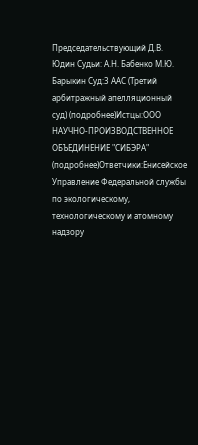Председательствующий Д.В. Юдин Судьи: А.Н. Бабенко М.Ю. Барыкин Суд:3 ААС (Третий арбитражный апелляционный суд) (подробнее)Истцы:ООО НАУЧНО-ПРОИЗВОДСТВЕННОЕ ОБЪЕДИНЕНИЕ "СИБЭРА" (подробнее)Ответчики:Енисейское Управление Федеральной службы по экологическому, технологическому и атомному надзору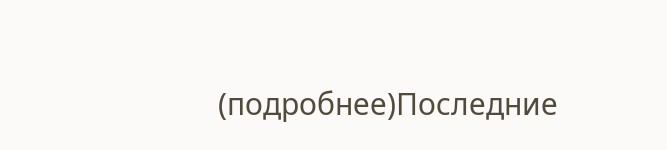(подробнее)Последние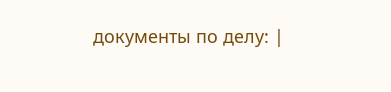документы по делу: |